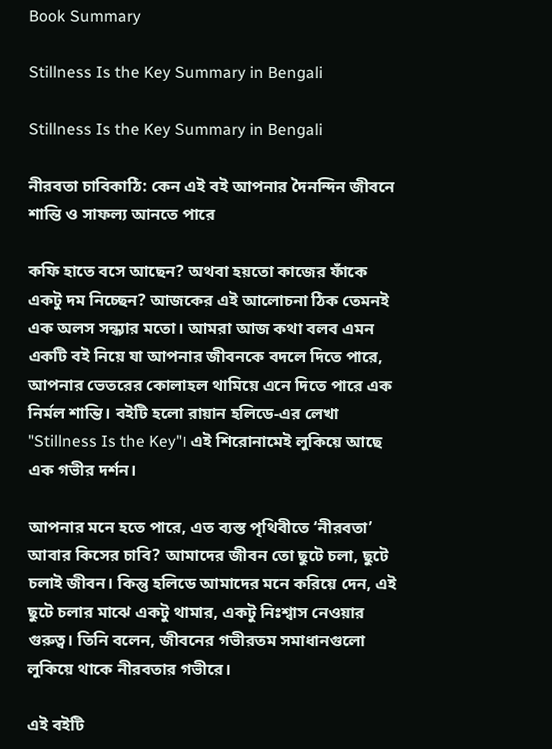Book Summary

Stillness Is the Key Summary in Bengali

Stillness Is the Key Summary in Bengali

নীরবতা চাবিকাঠি: কেন এই বই আপনার দৈনন্দিন জীবনে শান্তি ও সাফল্য আনতে পারে

কফি হাতে বসে আছেন? অথবা হয়তো কাজের ফাঁকে একটু দম নিচ্ছেন? আজকের এই আলোচনা ঠিক তেমনই এক অলস সন্ধ্যার মতো। আমরা আজ কথা বলব এমন একটি বই নিয়ে যা আপনার জীবনকে বদলে দিতে পারে, আপনার ভেতরের কোলাহল থামিয়ে এনে দিতে পারে এক নির্মল শান্তি। বইটি হলো রায়ান হলিডে-এর লেখা "Stillness Is the Key"। এই শিরোনামেই লুকিয়ে আছে এক গভীর দর্শন।

আপনার মনে হতে পারে, এত ব্যস্ত পৃথিবীতে ‘নীরবতা’ আবার কিসের চাবি? আমাদের জীবন তো ছুটে চলা, ছুটে চলাই জীবন। কিন্তু হলিডে আমাদের মনে করিয়ে দেন, এই ছুটে চলার মাঝে একটু থামার, একটু নিঃশ্বাস নেওয়ার গুরুত্ব। তিনি বলেন, জীবনের গভীরতম সমাধানগুলো লুকিয়ে থাকে নীরবতার গভীরে।

এই বইটি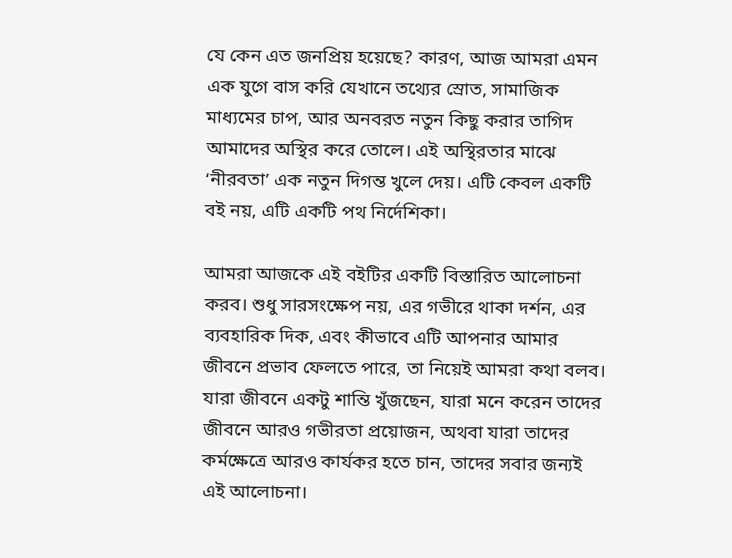যে কেন এত জনপ্রিয় হয়েছে? কারণ, আজ আমরা এমন এক যুগে বাস করি যেখানে তথ্যের স্রোত, সামাজিক মাধ্যমের চাপ, আর অনবরত নতুন কিছু করার তাগিদ আমাদের অস্থির করে তোলে। এই অস্থিরতার মাঝে ‘নীরবতা’ এক নতুন দিগন্ত খুলে দেয়। এটি কেবল একটি বই নয়, এটি একটি পথ নির্দেশিকা।

আমরা আজকে এই বইটির একটি বিস্তারিত আলোচনা করব। শুধু সারসংক্ষেপ নয়, এর গভীরে থাকা দর্শন, এর ব্যবহারিক দিক, এবং কীভাবে এটি আপনার আমার জীবনে প্রভাব ফেলতে পারে, তা নিয়েই আমরা কথা বলব। যারা জীবনে একটু শান্তি খুঁজছেন, যারা মনে করেন তাদের জীবনে আরও গভীরতা প্রয়োজন, অথবা যারা তাদের কর্মক্ষেত্রে আরও কার্যকর হতে চান, তাদের সবার জন্যই এই আলোচনা।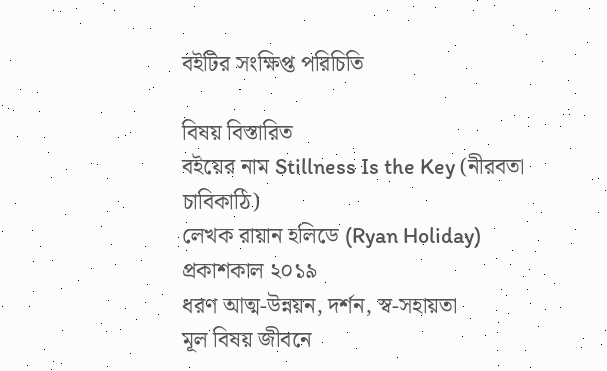বইটির সংক্ষিপ্ত পরিচিতি

বিষয় বিস্তারিত
বইয়ের নাম Stillness Is the Key (নীরবতা চাবিকাঠি)
লেখক রায়ান হলিডে (Ryan Holiday)
প্রকাশকাল ২০১৯
ধরণ আত্ম-উন্নয়ন, দর্শন, স্ব-সহায়তা
মূল বিষয় জীবনে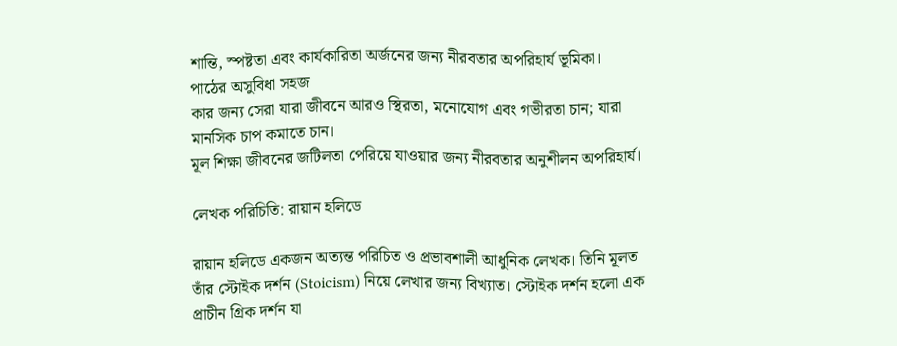শান্তি, স্পষ্টতা এবং কার্যকারিতা অর্জনের জন্য নীরবতার অপরিহার্য ভূমিকা।
পাঠের অসুবিধা সহজ
কার জন্য সেরা যারা জীবনে আরও স্থিরতা, মনোযোগ এবং গভীরতা চান; যারা মানসিক চাপ কমাতে চান।
মূল শিক্ষা জীবনের জটিলতা পেরিয়ে যাওয়ার জন্য নীরবতার অনুশীলন অপরিহার্য।

লেখক পরিচিতি: রায়ান হলিডে

রায়ান হলিডে একজন অত্যন্ত পরিচিত ও প্রভাবশালী আধুনিক লেখক। তিনি মূলত তাঁর স্টোইক দর্শন (Stoicism) নিয়ে লেখার জন্য বিখ্যাত। স্টোইক দর্শন হলো এক প্রাচীন গ্রিক দর্শন যা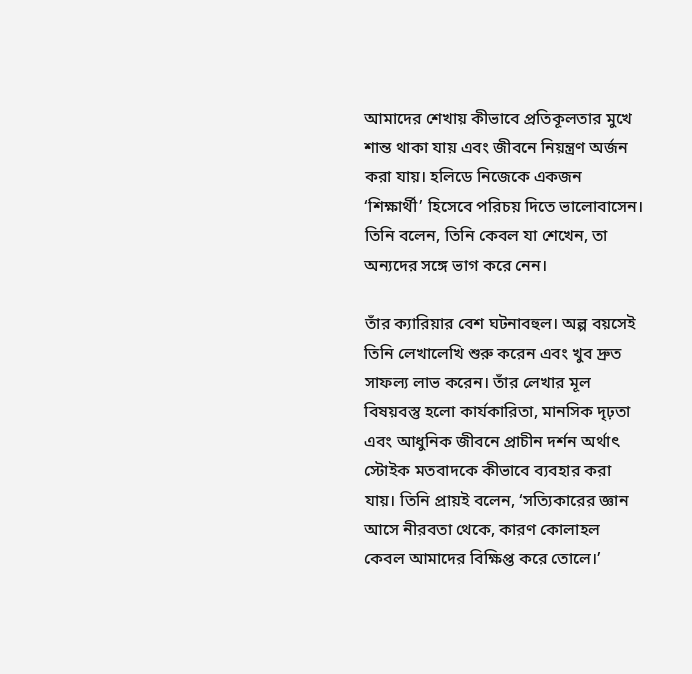আমাদের শেখায় কীভাবে প্রতিকূলতার মুখে শান্ত থাকা যায় এবং জীবনে নিয়ন্ত্রণ অর্জন করা যায়। হলিডে নিজেকে একজন ‘শিক্ষার্থী’ হিসেবে পরিচয় দিতে ভালোবাসেন। তিনি বলেন, তিনি কেবল যা শেখেন, তা অন্যদের সঙ্গে ভাগ করে নেন।

তাঁর ক্যারিয়ার বেশ ঘটনাবহুল। অল্প বয়সেই তিনি লেখালেখি শুরু করেন এবং খুব দ্রুত সাফল্য লাভ করেন। তাঁর লেখার মূল বিষয়বস্তু হলো কার্যকারিতা, মানসিক দৃঢ়তা এবং আধুনিক জীবনে প্রাচীন দর্শন অর্থাৎ স্টোইক মতবাদকে কীভাবে ব্যবহার করা যায়। তিনি প্রায়ই বলেন, ‘সত্যিকারের জ্ঞান আসে নীরবতা থেকে, কারণ কোলাহল কেবল আমাদের বিক্ষিপ্ত করে তোলে।’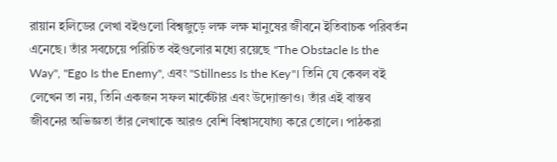রায়ান হলিডের লেখা বইগুলো বিশ্বজুড়ে লক্ষ লক্ষ মানুষের জীবনে ইতিবাচক পরিবর্তন এনেছে। তাঁর সবচেয়ে পরিচিত বইগুলোর মধ্যে রয়েছে "The Obstacle Is the Way", "Ego Is the Enemy", এবং "Stillness Is the Key"। তিনি যে কেবল বই লেখেন তা নয়, তিনি একজন সফল মার্কেটার এবং উদ্যোক্তাও। তাঁর এই বাস্তব জীবনের অভিজ্ঞতা তাঁর লেখাকে আরও বেশি বিশ্বাসযোগ্য করে তোলে। পাঠকরা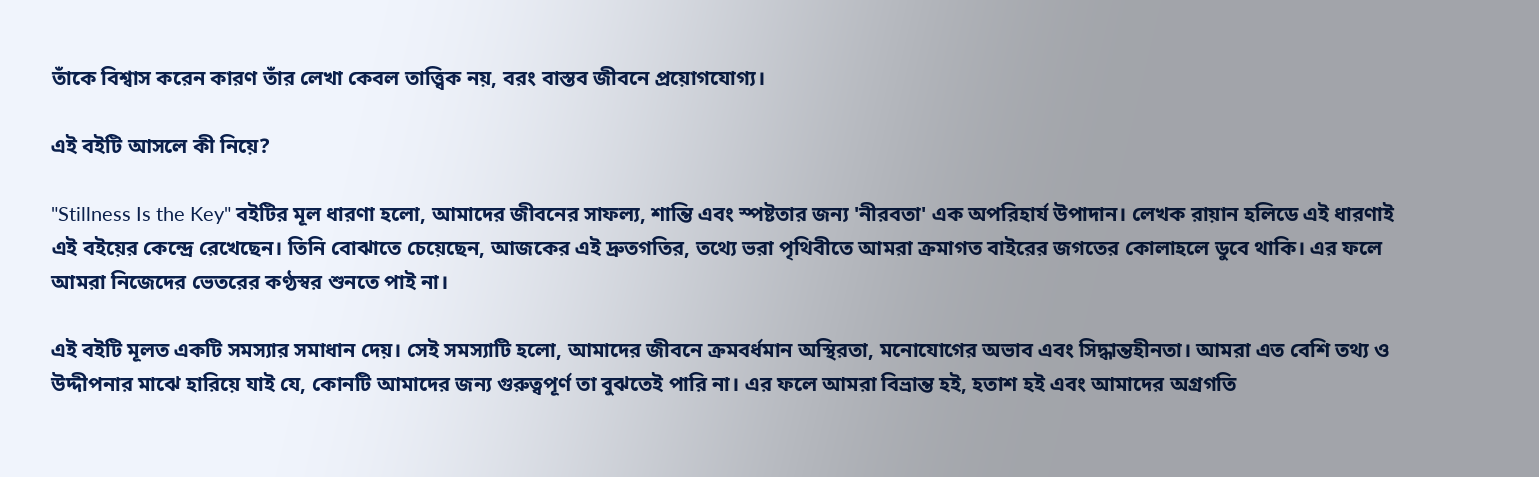তাঁকে বিশ্বাস করেন কারণ তাঁর লেখা কেবল তাত্ত্বিক নয়, বরং বাস্তব জীবনে প্রয়োগযোগ্য।

এই বইটি আসলে কী নিয়ে?

"Stillness Is the Key" বইটির মূল ধারণা হলো, আমাদের জীবনের সাফল্য, শান্তি এবং স্পষ্টতার জন্য 'নীরবতা' এক অপরিহার্য উপাদান। লেখক রায়ান হলিডে এই ধারণাই এই বইয়ের কেন্দ্রে রেখেছেন। তিনি বোঝাতে চেয়েছেন, আজকের এই দ্রুতগতির, তথ্যে ভরা পৃথিবীতে আমরা ক্রমাগত বাইরের জগতের কোলাহলে ডুবে থাকি। এর ফলে আমরা নিজেদের ভেতরের কণ্ঠস্বর শুনতে পাই না।

এই বইটি মূলত একটি সমস্যার সমাধান দেয়। সেই সমস্যাটি হলো, আমাদের জীবনে ক্রমবর্ধমান অস্থিরতা, মনোযোগের অভাব এবং সিদ্ধান্তহীনতা। আমরা এত বেশি তথ্য ও উদ্দীপনার মাঝে হারিয়ে যাই যে, কোনটি আমাদের জন্য গুরুত্বপূর্ণ তা বুঝতেই পারি না। এর ফলে আমরা বিভ্রান্ত হই, হতাশ হই এবং আমাদের অগ্রগতি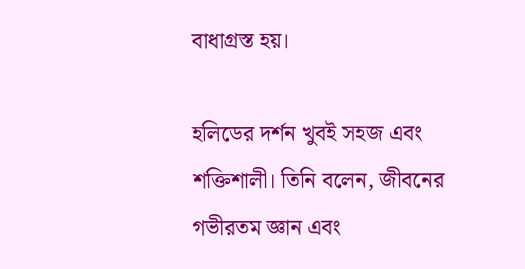বাধাগ্রস্ত হয়।

হলিডের দর্শন খুবই সহজ এবং শক্তিশালী। তিনি বলেন, জীবনের গভীরতম জ্ঞান এবং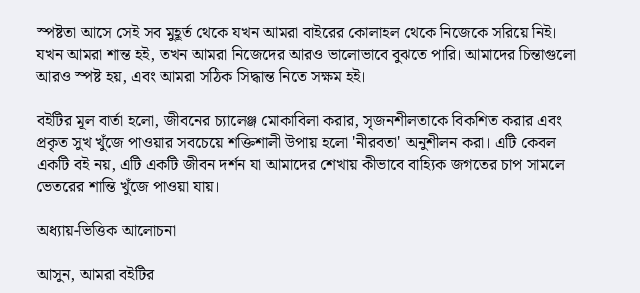স্পষ্টতা আসে সেই সব মুহূর্ত থেকে যখন আমরা বাইরের কোলাহল থেকে নিজেকে সরিয়ে নিই। যখন আমরা শান্ত হই, তখন আমরা নিজেদের আরও ভালোভাবে বুঝতে পারি। আমাদের চিন্তাগুলো আরও স্পষ্ট হয়, এবং আমরা সঠিক সিদ্ধান্ত নিতে সক্ষম হই।

বইটির মূল বার্তা হলো, জীবনের চ্যালেঞ্জ মোকাবিলা করার, সৃজনশীলতাকে বিকশিত করার এবং প্রকৃত সুখ খুঁজে পাওয়ার সবচেয়ে শক্তিশালী উপায় হলো 'নীরবতা' অনুশীলন করা। এটি কেবল একটি বই নয়, এটি একটি জীবন দর্শন যা আমাদের শেখায় কীভাবে বাহ্যিক জগতের চাপ সামলে ভেতরের শান্তি খুঁজে পাওয়া যায়।

অধ্যায়-ভিত্তিক আলোচনা

আসুন, আমরা বইটির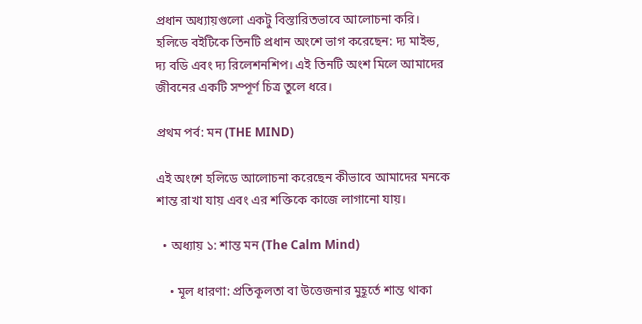প্রধান অধ্যায়গুলো একটু বিস্তারিতভাবে আলোচনা করি। হলিডে বইটিকে তিনটি প্রধান অংশে ভাগ করেছেন: দ্য মাইন্ড, দ্য বডি এবং দ্য রিলেশনশিপ। এই তিনটি অংশ মিলে আমাদের জীবনের একটি সম্পূর্ণ চিত্র তুলে ধরে।

প্রথম পর্ব: মন (THE MIND)

এই অংশে হলিডে আলোচনা করেছেন কীভাবে আমাদের মনকে শান্ত রাখা যায় এবং এর শক্তিকে কাজে লাগানো যায়।

  • অধ্যায় ১: শান্ত মন (The Calm Mind)

    • মূল ধারণা: প্রতিকূলতা বা উত্তেজনার মুহূর্তে শান্ত থাকা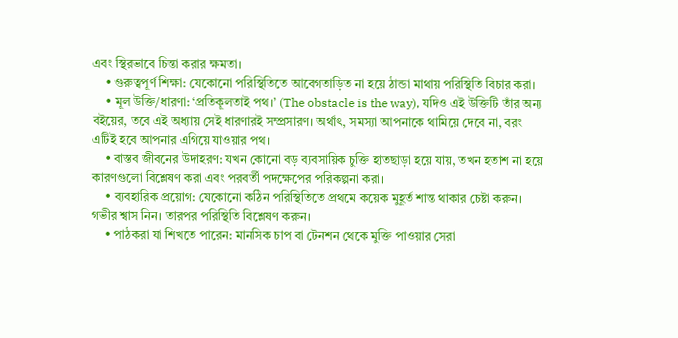এবং স্থিরভাবে চিন্তা করার ক্ষমতা।
    • গুরুত্বপূর্ণ শিক্ষা: যেকোনো পরিস্থিতিতে আবেগতাড়িত না হয়ে ঠান্ডা মাথায় পরিস্থিতি বিচার করা।
    • মূল উক্তি/ধারণা: ‘প্রতিকূলতাই পথ।’ (The obstacle is the way), যদিও এই উক্তিটি তাঁর অন্য বইয়ের, তবে এই অধ্যায় সেই ধারণারই সম্প্রসারণ। অর্থাৎ, সমস্যা আপনাকে থামিয়ে দেবে না, বরং এটিই হবে আপনার এগিয়ে যাওয়ার পথ।
    • বাস্তব জীবনের উদাহরণ: যখন কোনো বড় ব্যবসায়িক চুক্তি হাতছাড়া হয়ে যায়, তখন হতাশ না হয়ে কারণগুলো বিশ্লেষণ করা এবং পরবর্তী পদক্ষেপের পরিকল্পনা করা।
    • ব্যবহারিক প্রয়োগ: যেকোনো কঠিন পরিস্থিতিতে প্রথমে কয়েক মুহূর্ত শান্ত থাকার চেষ্টা করুন। গভীর শ্বাস নিন। তারপর পরিস্থিতি বিশ্লেষণ করুন।
    • পাঠকরা যা শিখতে পারেন: মানসিক চাপ বা টেনশন থেকে মুক্তি পাওয়ার সেরা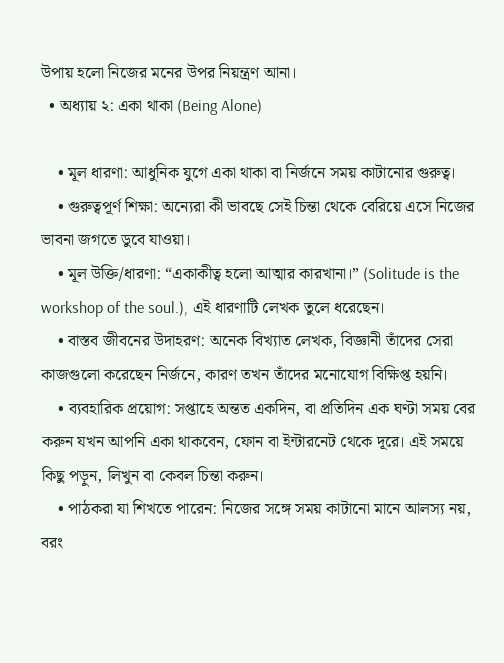উপায় হলো নিজের মনের উপর নিয়ন্ত্রণ আনা।
  • অধ্যায় ২: একা থাকা (Being Alone)

    • মূল ধারণা: আধুনিক যুগে একা থাকা বা নির্জনে সময় কাটানোর গুরুত্ব।
    • গুরুত্বপূর্ণ শিক্ষা: অন্যেরা কী ভাবছে সেই চিন্তা থেকে বেরিয়ে এসে নিজের ভাবনা জগতে ডুবে যাওয়া।
    • মূল উক্তি/ধারণা: “একাকীত্ব হলো আত্মার কারখানা।” (Solitude is the workshop of the soul.), এই ধারণাটি লেখক তুলে ধরেছেন।
    • বাস্তব জীবনের উদাহরণ: অনেক বিখ্যাত লেখক, বিজ্ঞানী তাঁদের সেরা কাজগুলো করেছেন নির্জনে, কারণ তখন তাঁদের মনোযোগ বিক্ষিপ্ত হয়নি।
    • ব্যবহারিক প্রয়োগ: সপ্তাহে অন্তত একদিন, বা প্রতিদিন এক ঘণ্টা সময় বের করুন যখন আপনি একা থাকবেন, ফোন বা ইন্টারনেট থেকে দূরে। এই সময়ে কিছু পড়ুন, লিখুন বা কেবল চিন্তা করুন।
    • পাঠকরা যা শিখতে পারেন: নিজের সঙ্গে সময় কাটানো মানে আলস্য নয়, বরং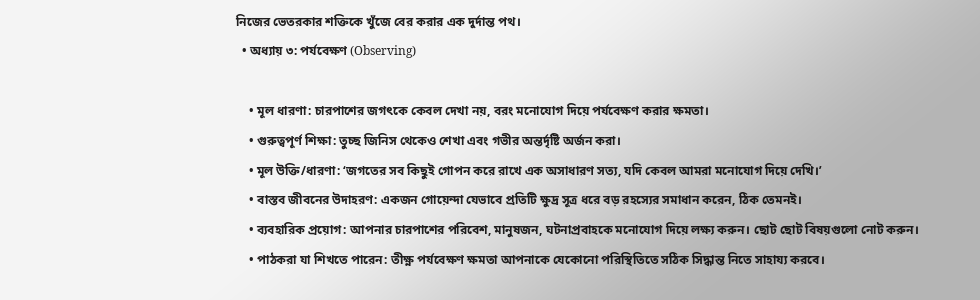নিজের ভেতরকার শক্তিকে খুঁজে বের করার এক দুর্দান্ত পথ।
  • অধ্যায় ৩: পর্যবেক্ষণ (Observing)

    • মূল ধারণা: চারপাশের জগৎকে কেবল দেখা নয়, বরং মনোযোগ দিয়ে পর্যবেক্ষণ করার ক্ষমতা।
    • গুরুত্বপূর্ণ শিক্ষা: তুচ্ছ জিনিস থেকেও শেখা এবং গভীর অন্তর্দৃষ্টি অর্জন করা।
    • মূল উক্তি/ধারণা: ‘জগতের সব কিছুই গোপন করে রাখে এক অসাধারণ সত্য, যদি কেবল আমরা মনোযোগ দিয়ে দেখি।’
    • বাস্তব জীবনের উদাহরণ: একজন গোয়েন্দা যেভাবে প্রতিটি ক্ষুদ্র সূত্র ধরে বড় রহস্যের সমাধান করেন, ঠিক তেমনই।
    • ব্যবহারিক প্রয়োগ: আপনার চারপাশের পরিবেশ, মানুষজন, ঘটনাপ্রবাহকে মনোযোগ দিয়ে লক্ষ্য করুন। ছোট ছোট বিষয়গুলো নোট করুন।
    • পাঠকরা যা শিখতে পারেন: তীক্ষ্ণ পর্যবেক্ষণ ক্ষমতা আপনাকে যেকোনো পরিস্থিতিতে সঠিক সিদ্ধান্ত নিতে সাহায্য করবে।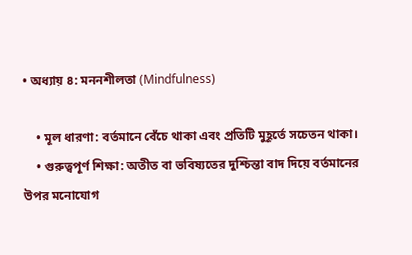• অধ্যায় ৪: মননশীলতা (Mindfulness)

    • মূল ধারণা: বর্তমানে বেঁচে থাকা এবং প্রতিটি মুহূর্তে সচেতন থাকা।
    • গুরুত্বপূর্ণ শিক্ষা: অতীত বা ভবিষ্যতের দুশ্চিন্তা বাদ দিয়ে বর্তমানের উপর মনোযোগ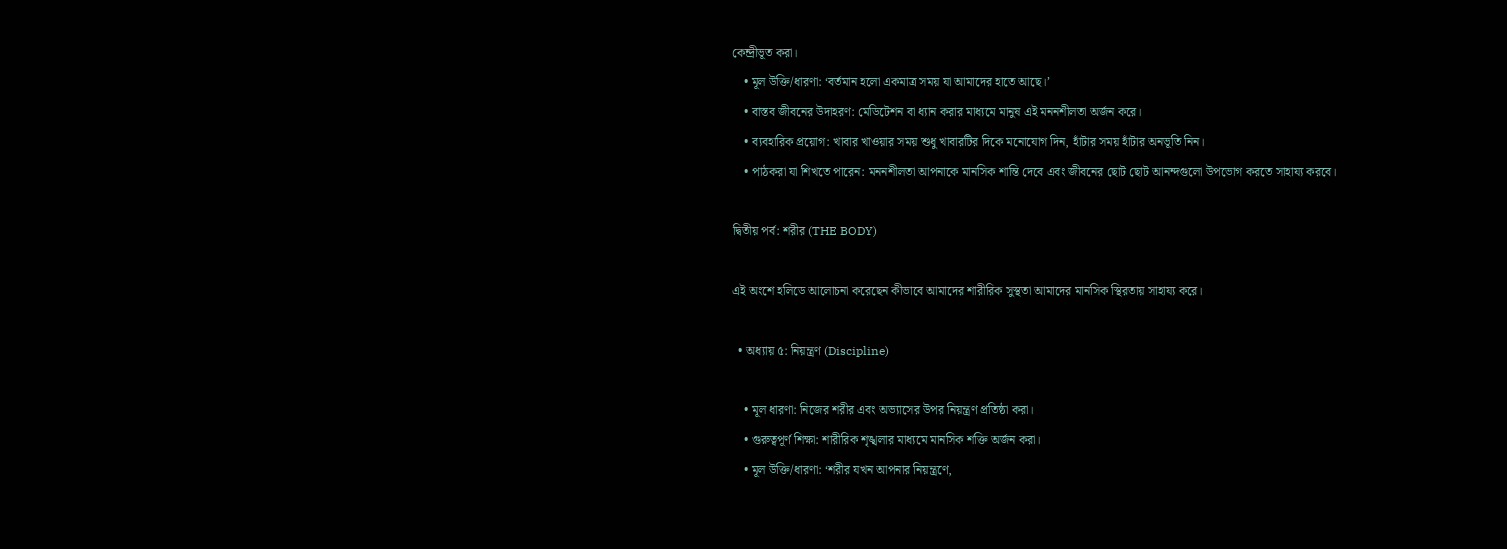কেন্দ্রীভূত করা।
    • মূল উক্তি/ধারণা: ‘বর্তমান হলো একমাত্র সময় যা আমাদের হাতে আছে।’
    • বাস্তব জীবনের উদাহরণ: মেডিটেশন বা ধ্যান করার মাধ্যমে মানুষ এই মননশীলতা অর্জন করে।
    • ব্যবহারিক প্রয়োগ: খাবার খাওয়ার সময় শুধু খাবারটির দিকে মনোযোগ দিন, হাঁটার সময় হাঁটার অনভূতি নিন।
    • পাঠকরা যা শিখতে পারেন: মননশীলতা আপনাকে মানসিক শান্তি দেবে এবং জীবনের ছোট ছোট আনন্দগুলো উপভোগ করতে সাহায্য করবে।

দ্বিতীয় পর্ব: শরীর (THE BODY)

এই অংশে হলিডে আলোচনা করেছেন কীভাবে আমাদের শারীরিক সুস্থতা আমাদের মানসিক স্থিরতায় সাহায্য করে।

  • অধ্যায় ৫: নিয়ন্ত্রণ (Discipline)

    • মূল ধারণা: নিজের শরীর এবং অভ্যাসের উপর নিয়ন্ত্রণ প্রতিষ্ঠা করা।
    • গুরুত্বপূর্ণ শিক্ষা: শারীরিক শৃঙ্খলার মাধ্যমে মানসিক শক্তি অর্জন করা।
    • মূল উক্তি/ধারণা: ‘শরীর যখন আপনার নিয়ন্ত্রণে,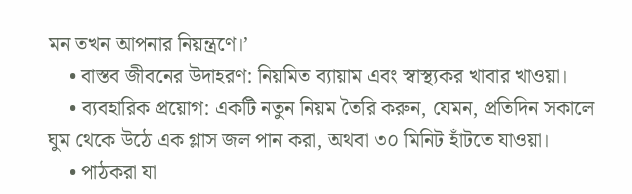মন তখন আপনার নিয়ন্ত্রণে।’
    • বাস্তব জীবনের উদাহরণ: নিয়মিত ব্যায়াম এবং স্বাস্থ্যকর খাবার খাওয়া।
    • ব্যবহারিক প্রয়োগ: একটি নতুন নিয়ম তৈরি করুন, যেমন, প্রতিদিন সকালে ঘুম থেকে উঠে এক গ্লাস জল পান করা, অথবা ৩০ মিনিট হাঁটতে যাওয়া।
    • পাঠকরা যা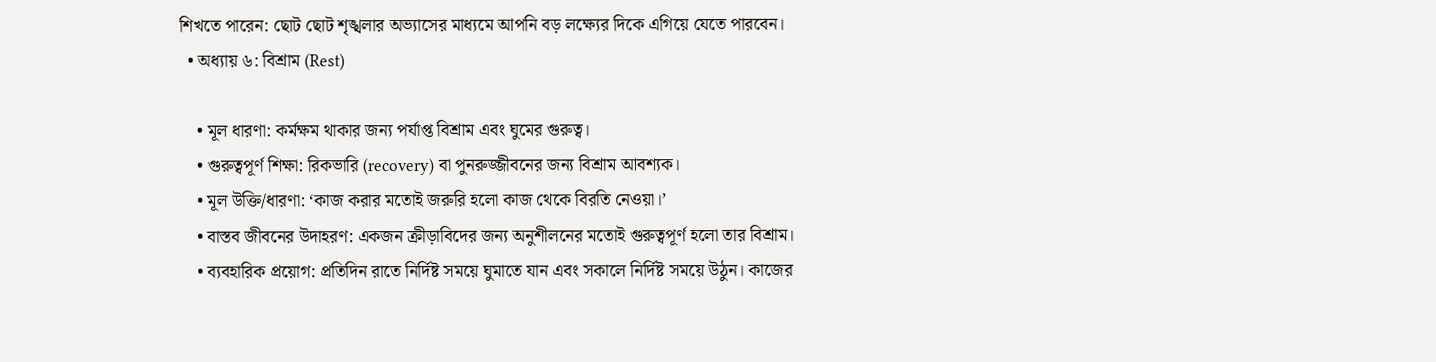শিখতে পারেন: ছোট ছোট শৃঙ্খলার অভ্যাসের মাধ্যমে আপনি বড় লক্ষ্যের দিকে এগিয়ে যেতে পারবেন।
  • অধ্যায় ৬: বিশ্রাম (Rest)

    • মূল ধারণা: কর্মক্ষম থাকার জন্য পর্যাপ্ত বিশ্রাম এবং ঘুমের গুরুত্ব।
    • গুরুত্বপূর্ণ শিক্ষা: রিকভারি (recovery) বা পুনরুজ্জীবনের জন্য বিশ্রাম আবশ্যক।
    • মূল উক্তি/ধারণা: ‘কাজ করার মতোই জরুরি হলো কাজ থেকে বিরতি নেওয়া।’
    • বাস্তব জীবনের উদাহরণ: একজন ক্রীড়াবিদের জন্য অনুশীলনের মতোই গুরুত্বপূর্ণ হলো তার বিশ্রাম।
    • ব্যবহারিক প্রয়োগ: প্রতিদিন রাতে নির্দিষ্ট সময়ে ঘুমাতে যান এবং সকালে নির্দিষ্ট সময়ে উঠুন। কাজের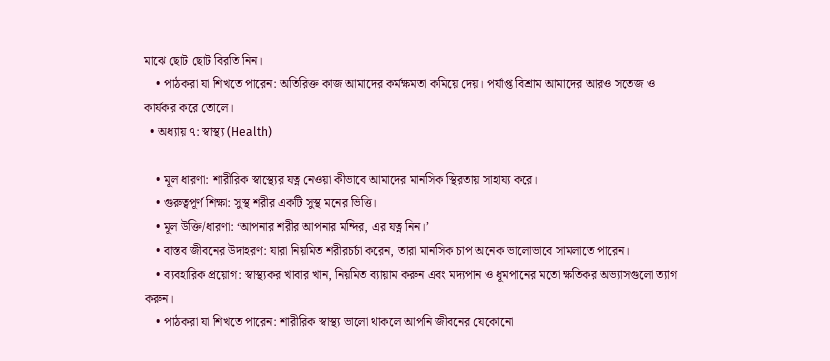মাঝে ছোট ছোট বিরতি নিন।
    • পাঠকরা যা শিখতে পারেন: অতিরিক্ত কাজ আমাদের কর্মক্ষমতা কমিয়ে দেয়। পর্যাপ্ত বিশ্রাম আমাদের আরও সতেজ ও কার্যকর করে তোলে।
  • অধ্যায় ৭: স্বাস্থ্য (Health)

    • মূল ধারণা: শারীরিক স্বাস্থ্যের যত্ন নেওয়া কীভাবে আমাদের মানসিক স্থিরতায় সাহায্য করে।
    • গুরুত্বপূর্ণ শিক্ষা: সুস্থ শরীর একটি সুস্থ মনের ভিত্তি।
    • মূল উক্তি/ধারণা: ‘আপনার শরীর আপনার মন্দির, এর যত্ন নিন।’
    • বাস্তব জীবনের উদাহরণ: যারা নিয়মিত শরীরচর্চা করেন, তারা মানসিক চাপ অনেক ভালোভাবে সামলাতে পারেন।
    • ব্যবহারিক প্রয়োগ: স্বাস্থ্যকর খাবার খান, নিয়মিত ব্যায়াম করুন এবং মদ্যপান ও ধূমপানের মতো ক্ষতিকর অভ্যাসগুলো ত্যাগ করুন।
    • পাঠকরা যা শিখতে পারেন: শারীরিক স্বাস্থ্য ভালো থাকলে আপনি জীবনের যেকোনো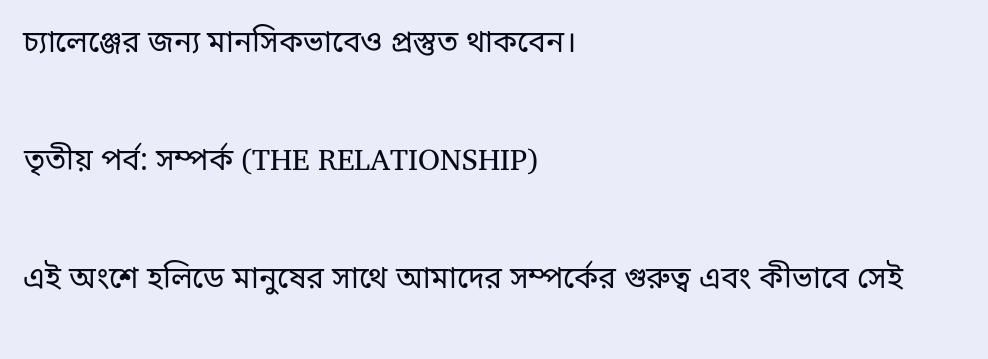চ্যালেঞ্জের জন্য মানসিকভাবেও প্রস্তুত থাকবেন।

তৃতীয় পর্ব: সম্পর্ক (THE RELATIONSHIP)

এই অংশে হলিডে মানুষের সাথে আমাদের সম্পর্কের গুরুত্ব এবং কীভাবে সেই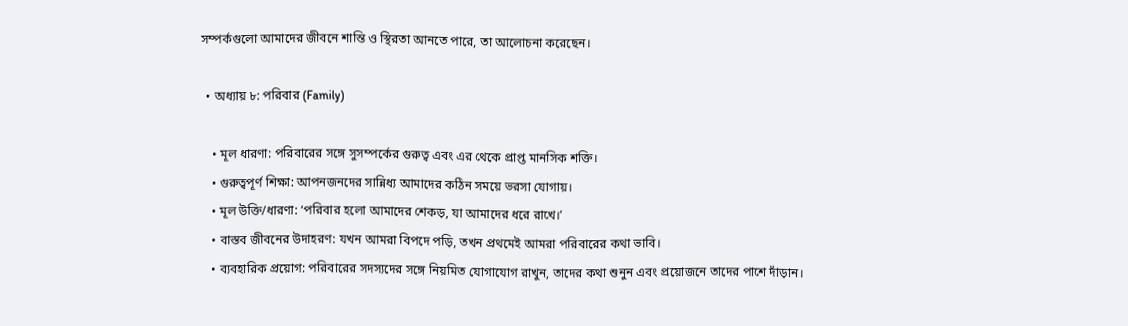সম্পর্কগুলো আমাদের জীবনে শান্তি ও স্থিরতা আনতে পারে, তা আলোচনা করেছেন।

  • অধ্যায় ৮: পরিবার (Family)

    • মূল ধারণা: পরিবারের সঙ্গে সুসম্পর্কের গুরুত্ব এবং এর থেকে প্রাপ্ত মানসিক শক্তি।
    • গুরুত্বপূর্ণ শিক্ষা: আপনজনদের সান্নিধ্য আমাদের কঠিন সময়ে ভরসা যোগায়।
    • মূল উক্তি/ধারণা: ‘পরিবার হলো আমাদের শেকড়, যা আমাদের ধরে রাখে।’
    • বাস্তব জীবনের উদাহরণ: যখন আমরা বিপদে পড়ি, তখন প্রথমেই আমরা পরিবারের কথা ভাবি।
    • ব্যবহারিক প্রয়োগ: পরিবারের সদস্যদের সঙ্গে নিয়মিত যোগাযোগ রাখুন, তাদের কথা শুনুন এবং প্রয়োজনে তাদের পাশে দাঁড়ান।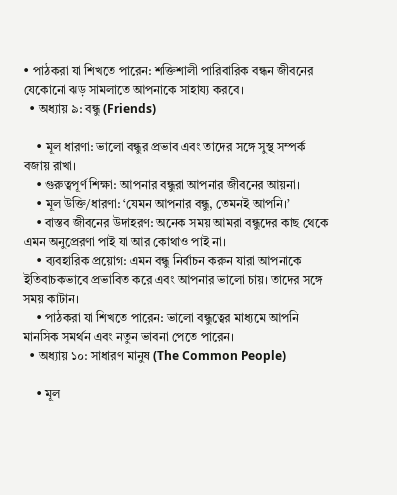• পাঠকরা যা শিখতে পারেন: শক্তিশালী পারিবারিক বন্ধন জীবনের যেকোনো ঝড় সামলাতে আপনাকে সাহায্য করবে।
  • অধ্যায় ৯: বন্ধু (Friends)

    • মূল ধারণা: ভালো বন্ধুর প্রভাব এবং তাদের সঙ্গে সুস্থ সম্পর্ক বজায় রাখা।
    • গুরুত্বপূর্ণ শিক্ষা: আপনার বন্ধুরা আপনার জীবনের আয়না।
    • মূল উক্তি/ধারণা: ‘যেমন আপনার বন্ধু, তেমনই আপনি।’
    • বাস্তব জীবনের উদাহরণ: অনেক সময় আমরা বন্ধুদের কাছ থেকে এমন অনুপ্রেরণা পাই যা আর কোথাও পাই না।
    • ব্যবহারিক প্রয়োগ: এমন বন্ধু নির্বাচন করুন যারা আপনাকে ইতিবাচকভাবে প্রভাবিত করে এবং আপনার ভালো চায়। তাদের সঙ্গে সময় কাটান।
    • পাঠকরা যা শিখতে পারেন: ভালো বন্ধুত্বের মাধ্যমে আপনি মানসিক সমর্থন এবং নতুন ভাবনা পেতে পারেন।
  • অধ্যায় ১০: সাধারণ মানুষ (The Common People)

    • মূল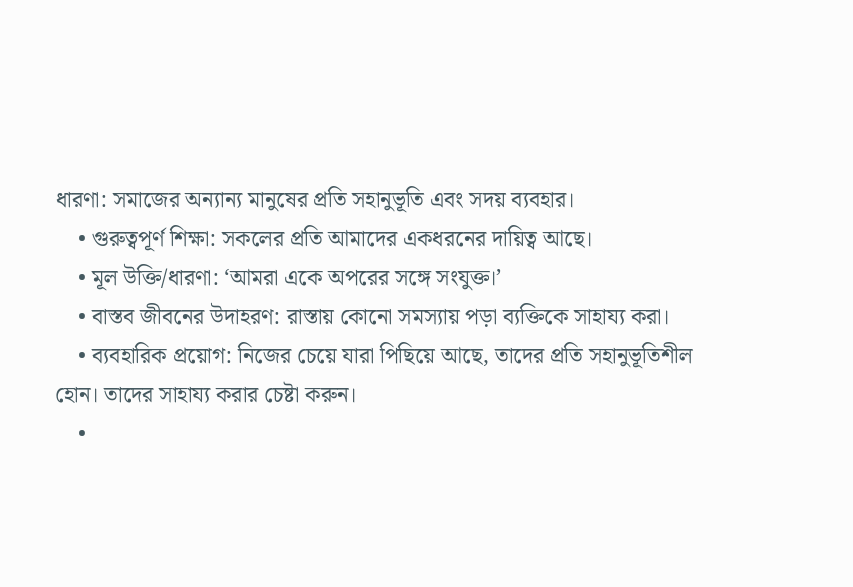ধারণা: সমাজের অন্যান্য মানুষের প্রতি সহানুভূতি এবং সদয় ব্যবহার।
    • গুরুত্বপূর্ণ শিক্ষা: সকলের প্রতি আমাদের একধরনের দায়িত্ব আছে।
    • মূল উক্তি/ধারণা: ‘আমরা একে অপরের সঙ্গে সংযুক্ত।’
    • বাস্তব জীবনের উদাহরণ: রাস্তায় কোনো সমস্যায় পড়া ব্যক্তিকে সাহায্য করা।
    • ব্যবহারিক প্রয়োগ: নিজের চেয়ে যারা পিছিয়ে আছে, তাদের প্রতি সহানুভূতিশীল হোন। তাদের সাহায্য করার চেষ্টা করুন।
    •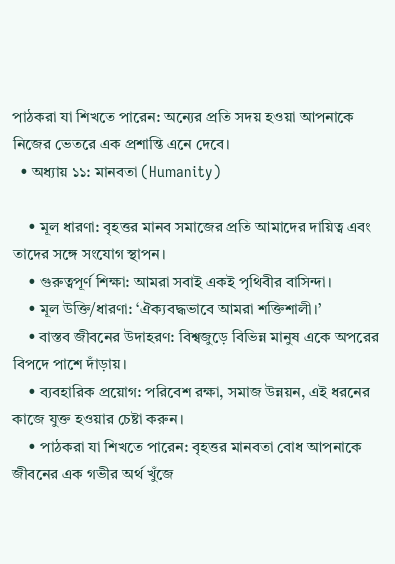পাঠকরা যা শিখতে পারেন: অন্যের প্রতি সদয় হওয়া আপনাকে নিজের ভেতরে এক প্রশান্তি এনে দেবে।
  • অধ্যায় ১১: মানবতা (Humanity)

    • মূল ধারণা: বৃহত্তর মানব সমাজের প্রতি আমাদের দায়িত্ব এবং তাদের সঙ্গে সংযোগ স্থাপন।
    • গুরুত্বপূর্ণ শিক্ষা: আমরা সবাই একই পৃথিবীর বাসিন্দা।
    • মূল উক্তি/ধারণা: ‘ঐক্যবদ্ধভাবে আমরা শক্তিশালী।’
    • বাস্তব জীবনের উদাহরণ: বিশ্বজুড়ে বিভিন্ন মানুষ একে অপরের বিপদে পাশে দাঁড়ায়।
    • ব্যবহারিক প্রয়োগ: পরিবেশ রক্ষা, সমাজ উন্নয়ন, এই ধরনের কাজে যুক্ত হওয়ার চেষ্টা করুন।
    • পাঠকরা যা শিখতে পারেন: বৃহত্তর মানবতা বোধ আপনাকে জীবনের এক গভীর অর্থ খুঁজে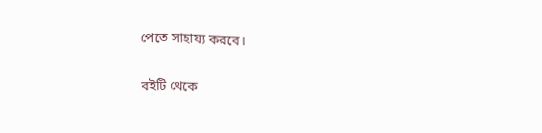পেতে সাহায্য করবে।

বইটি থেকে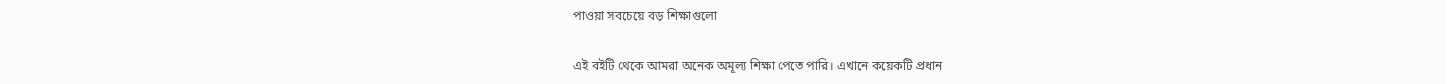পাওয়া সবচেয়ে বড় শিক্ষাগুলো

এই বইটি থেকে আমরা অনেক অমূল্য শিক্ষা পেতে পারি। এখানে কয়েকটি প্রধান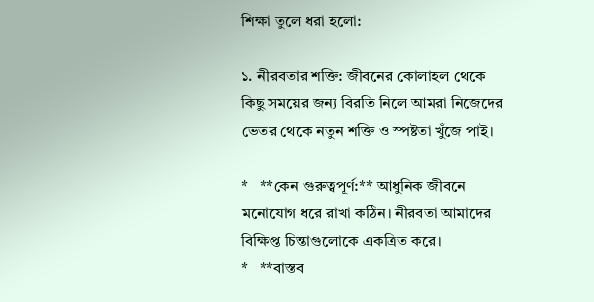শিক্ষা তুলে ধরা হলো:

১. নীরবতার শক্তি: জীবনের কোলাহল থেকে কিছু সময়ের জন্য বিরতি নিলে আমরা নিজেদের ভেতর থেকে নতুন শক্তি ও স্পষ্টতা খুঁজে পাই।

*   **কেন গুরুত্বপূর্ণ:** আধুনিক জীবনে মনোযোগ ধরে রাখা কঠিন। নীরবতা আমাদের বিক্ষিপ্ত চিন্তাগুলোকে একত্রিত করে।
*   **বাস্তব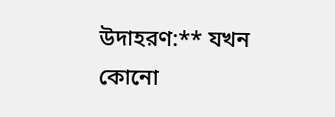উদাহরণ:** যখন কোনো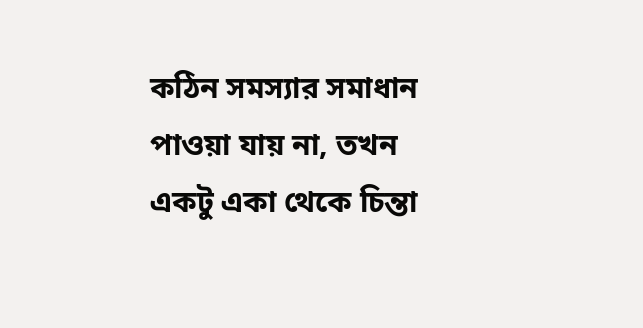কঠিন সমস্যার সমাধান পাওয়া যায় না, তখন একটু একা থেকে চিন্তা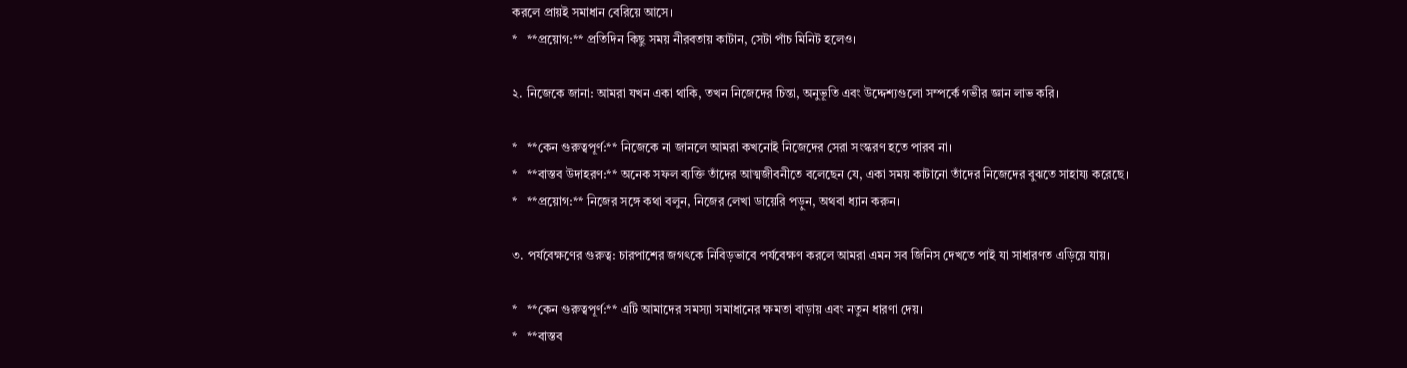করলে প্রায়ই সমাধান বেরিয়ে আসে।
*   **প্রয়োগ:** প্রতিদিন কিছু সময় নীরবতায় কাটান, সেটা পাঁচ মিনিট হলেও।

২. নিজেকে জানা: আমরা যখন একা থাকি, তখন নিজেদের চিন্তা, অনুভূতি এবং উদ্দেশ্যগুলো সম্পর্কে গভীর জ্ঞান লাভ করি।

*   **কেন গুরুত্বপূর্ণ:** নিজেকে না জানলে আমরা কখনোই নিজেদের সেরা সংস্করণ হতে পারব না।
*   **বাস্তব উদাহরণ:** অনেক সফল ব্যক্তি তাঁদের আত্মজীবনীতে বলেছেন যে, একা সময় কাটানো তাঁদের নিজেদের বুঝতে সাহায্য করেছে।
*   **প্রয়োগ:** নিজের সঙ্গে কথা বলুন, নিজের লেখা ডায়েরি পড়ুন, অথবা ধ্যান করুন।

৩. পর্যবেক্ষণের গুরুত্ব: চারপাশের জগৎকে নিবিড়ভাবে পর্যবেক্ষণ করলে আমরা এমন সব জিনিস দেখতে পাই যা সাধারণত এড়িয়ে যায়।

*   **কেন গুরুত্বপূর্ণ:** এটি আমাদের সমস্যা সমাধানের ক্ষমতা বাড়ায় এবং নতুন ধারণা দেয়।
*   **বাস্তব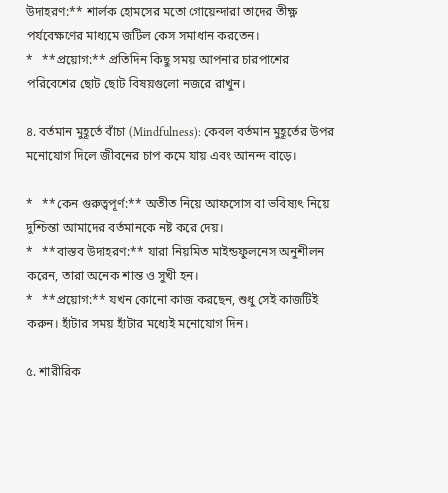উদাহরণ:** শার্লক হোমসের মতো গোয়েন্দারা তাদের তীক্ষ্ণ পর্যবেক্ষণের মাধ্যমে জটিল কেস সমাধান করতেন।
*   **প্রয়োগ:** প্রতিদিন কিছু সময় আপনার চারপাশের পরিবেশের ছোট ছোট বিষয়গুলো নজরে রাখুন।

৪. বর্তমান মুহূর্তে বাঁচা (Mindfulness): কেবল বর্তমান মুহূর্তের উপর মনোযোগ দিলে জীবনের চাপ কমে যায় এবং আনন্দ বাড়ে।

*   **কেন গুরুত্বপূর্ণ:** অতীত নিয়ে আফসোস বা ভবিষ্যৎ নিয়ে দুশ্চিন্তা আমাদের বর্তমানকে নষ্ট করে দেয়।
*   **বাস্তব উদাহরণ:** যারা নিয়মিত মাইন্ডফুলনেস অনুশীলন করেন, তারা অনেক শান্ত ও সুখী হন।
*   **প্রয়োগ:** যখন কোনো কাজ করছেন, শুধু সেই কাজটিই করুন। হাঁটার সময় হাঁটার মধ্যেই মনোযোগ দিন।

৫. শারীরিক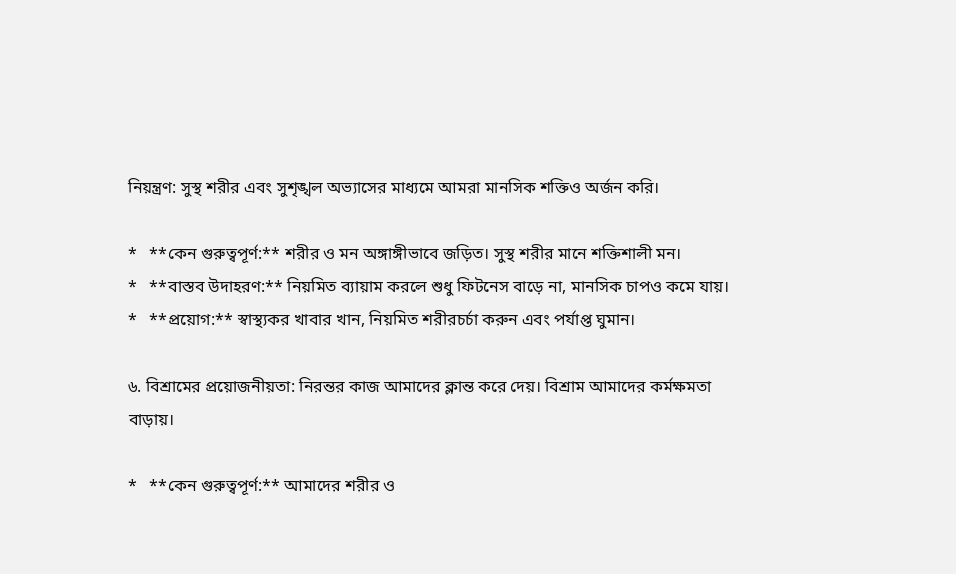নিয়ন্ত্রণ: সুস্থ শরীর এবং সুশৃঙ্খল অভ্যাসের মাধ্যমে আমরা মানসিক শক্তিও অর্জন করি।

*   **কেন গুরুত্বপূর্ণ:** শরীর ও মন অঙ্গাঙ্গীভাবে জড়িত। সুস্থ শরীর মানে শক্তিশালী মন।
*   **বাস্তব উদাহরণ:** নিয়মিত ব্যায়াম করলে শুধু ফিটনেস বাড়ে না, মানসিক চাপও কমে যায়।
*   **প্রয়োগ:** স্বাস্থ্যকর খাবার খান, নিয়মিত শরীরচর্চা করুন এবং পর্যাপ্ত ঘুমান।

৬. বিশ্রামের প্রয়োজনীয়তা: নিরন্তর কাজ আমাদের ক্লান্ত করে দেয়। বিশ্রাম আমাদের কর্মক্ষমতা বাড়ায়।

*   **কেন গুরুত্বপূর্ণ:** আমাদের শরীর ও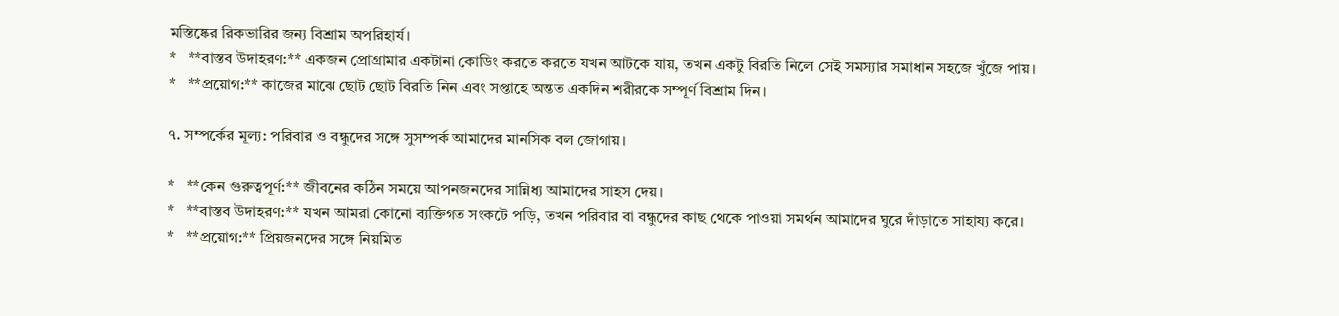মস্তিষ্কের রিকভারির জন্য বিশ্রাম অপরিহার্য।
*   **বাস্তব উদাহরণ:** একজন প্রোগ্রামার একটানা কোডিং করতে করতে যখন আটকে যায়, তখন একটু বিরতি নিলে সেই সমস্যার সমাধান সহজে খুঁজে পায়।
*   **প্রয়োগ:** কাজের মাঝে ছোট ছোট বিরতি নিন এবং সপ্তাহে অন্তত একদিন শরীরকে সম্পূর্ণ বিশ্রাম দিন।

৭. সম্পর্কের মূল্য: পরিবার ও বন্ধুদের সঙ্গে সুসম্পর্ক আমাদের মানসিক বল জোগায়।

*   **কেন গুরুত্বপূর্ণ:** জীবনের কঠিন সময়ে আপনজনদের সান্নিধ্য আমাদের সাহস দেয়।
*   **বাস্তব উদাহরণ:** যখন আমরা কোনো ব্যক্তিগত সংকটে পড়ি, তখন পরিবার বা বন্ধুদের কাছ থেকে পাওয়া সমর্থন আমাদের ঘুরে দাঁড়াতে সাহায্য করে।
*   **প্রয়োগ:** প্রিয়জনদের সঙ্গে নিয়মিত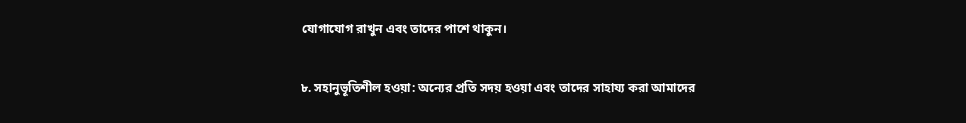যোগাযোগ রাখুন এবং তাদের পাশে থাকুন।

৮. সহানুভূতিশীল হওয়া: অন্যের প্রতি সদয় হওয়া এবং তাদের সাহায্য করা আমাদের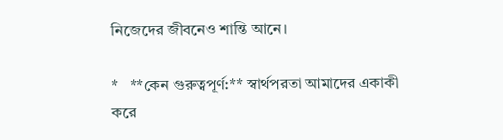নিজেদের জীবনেও শান্তি আনে।

*   **কেন গুরুত্বপূর্ণ:** স্বার্থপরতা আমাদের একাকী করে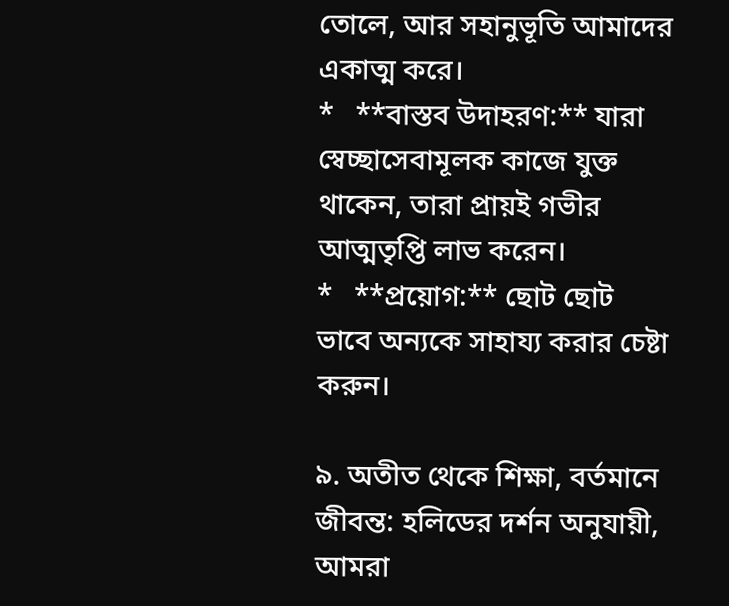তোলে, আর সহানুভূতি আমাদের একাত্ম করে।
*   **বাস্তব উদাহরণ:** যারা স্বেচ্ছাসেবামূলক কাজে যুক্ত থাকেন, তারা প্রায়ই গভীর আত্মতৃপ্তি লাভ করেন।
*   **প্রয়োগ:** ছোট ছোট ভাবে অন্যকে সাহায্য করার চেষ্টা করুন।

৯. অতীত থেকে শিক্ষা, বর্তমানে জীবন্ত: হলিডের দর্শন অনুযায়ী, আমরা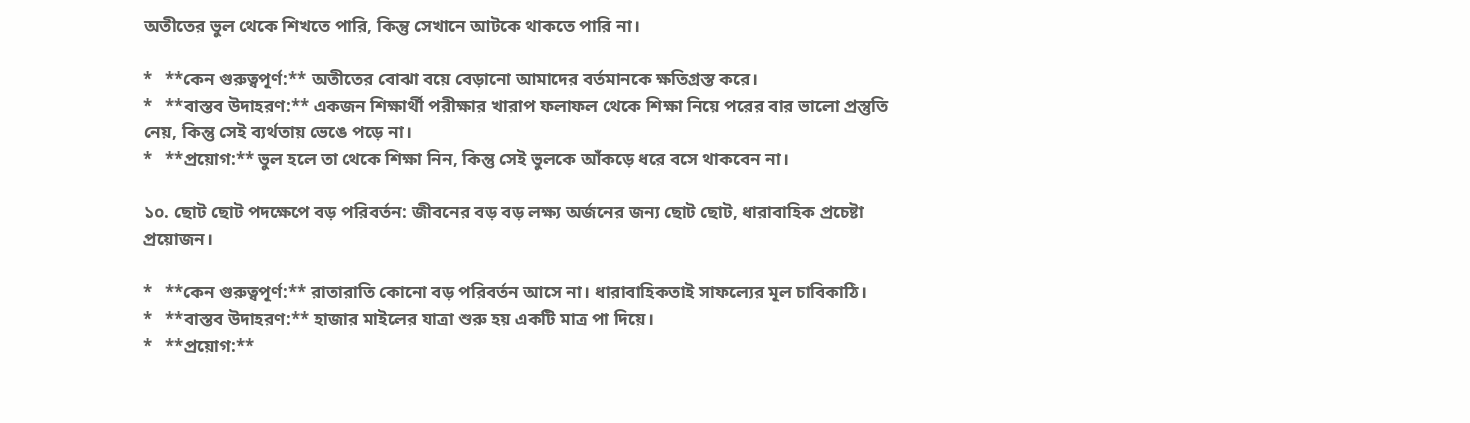অতীতের ভুল থেকে শিখতে পারি, কিন্তু সেখানে আটকে থাকতে পারি না।

*   **কেন গুরুত্বপূর্ণ:** অতীতের বোঝা বয়ে বেড়ানো আমাদের বর্তমানকে ক্ষতিগ্রস্ত করে।
*   **বাস্তব উদাহরণ:** একজন শিক্ষার্থী পরীক্ষার খারাপ ফলাফল থেকে শিক্ষা নিয়ে পরের বার ভালো প্রস্তুতি নেয়, কিন্তু সেই ব্যর্থতায় ভেঙে পড়ে না।
*   **প্রয়োগ:** ভুল হলে তা থেকে শিক্ষা নিন, কিন্তু সেই ভুলকে আঁকড়ে ধরে বসে থাকবেন না।

১০. ছোট ছোট পদক্ষেপে বড় পরিবর্তন: জীবনের বড় বড় লক্ষ্য অর্জনের জন্য ছোট ছোট, ধারাবাহিক প্রচেষ্টা প্রয়োজন।

*   **কেন গুরুত্বপূর্ণ:** রাতারাতি কোনো বড় পরিবর্তন আসে না। ধারাবাহিকতাই সাফল্যের মূল চাবিকাঠি।
*   **বাস্তব উদাহরণ:** হাজার মাইলের যাত্রা শুরু হয় একটি মাত্র পা দিয়ে।
*   **প্রয়োগ:**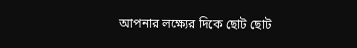আপনার লক্ষ্যের দিকে ছোট ছোট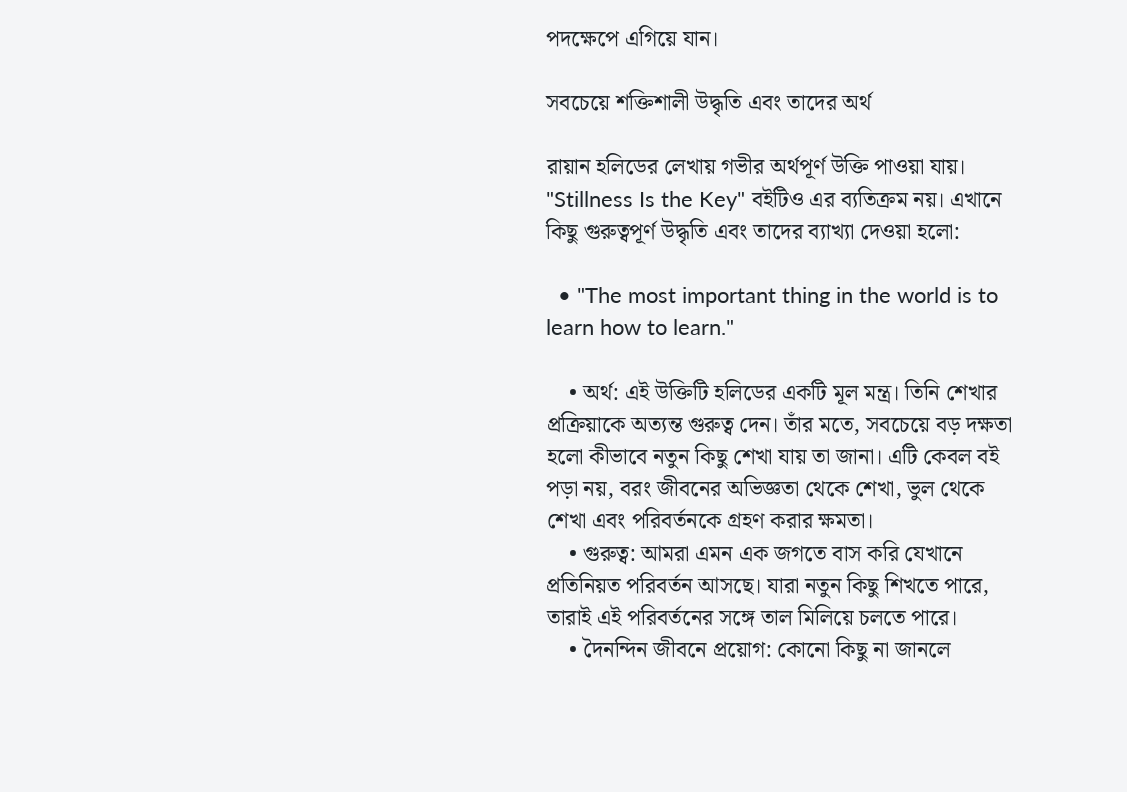পদক্ষেপে এগিয়ে যান।

সবচেয়ে শক্তিশালী উদ্ধৃতি এবং তাদের অর্থ

রায়ান হলিডের লেখায় গভীর অর্থপূর্ণ উক্তি পাওয়া যায়। "Stillness Is the Key" বইটিও এর ব্যতিক্রম নয়। এখানে কিছু গুরুত্বপূর্ণ উদ্ধৃতি এবং তাদের ব্যাখ্যা দেওয়া হলো:

  • "The most important thing in the world is to learn how to learn."

    • অর্থ: এই উক্তিটি হলিডের একটি মূল মন্ত্র। তিনি শেখার প্রক্রিয়াকে অত্যন্ত গুরুত্ব দেন। তাঁর মতে, সবচেয়ে বড় দক্ষতা হলো কীভাবে নতুন কিছু শেখা যায় তা জানা। এটি কেবল বই পড়া নয়, বরং জীবনের অভিজ্ঞতা থেকে শেখা, ভুল থেকে শেখা এবং পরিবর্তনকে গ্রহণ করার ক্ষমতা।
    • গুরুত্ব: আমরা এমন এক জগতে বাস করি যেখানে প্রতিনিয়ত পরিবর্তন আসছে। যারা নতুন কিছু শিখতে পারে, তারাই এই পরিবর্তনের সঙ্গে তাল মিলিয়ে চলতে পারে।
    • দৈনন্দিন জীবনে প্রয়োগ: কোনো কিছু না জানলে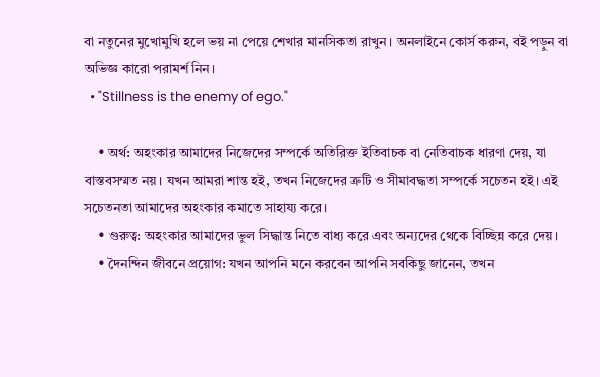বা নতুনের মুখোমুখি হলে ভয় না পেয়ে শেখার মানসিকতা রাখুন। অনলাইনে কোর্স করুন, বই পড়ুন বা অভিজ্ঞ কারো পরামর্শ নিন।
  • "Stillness is the enemy of ego."

    • অর্থ: অহংকার আমাদের নিজেদের সম্পর্কে অতিরিক্ত ইতিবাচক বা নেতিবাচক ধারণা দেয়, যা বাস্তবসম্মত নয়। যখন আমরা শান্ত হই, তখন নিজেদের ত্রুটি ও সীমাবদ্ধতা সম্পর্কে সচেতন হই। এই সচেতনতা আমাদের অহংকার কমাতে সাহায্য করে।
    • গুরুত্ব: অহংকার আমাদের ভুল সিদ্ধান্ত নিতে বাধ্য করে এবং অন্যদের থেকে বিচ্ছিন্ন করে দেয়।
    • দৈনন্দিন জীবনে প্রয়োগ: যখন আপনি মনে করবেন আপনি সবকিছু জানেন, তখন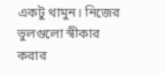একটু থামুন। নিজের ভুলগুলো স্বীকার করার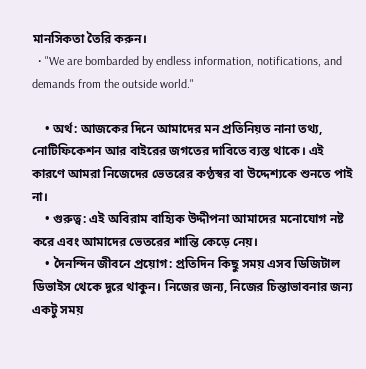মানসিকতা তৈরি করুন।
  • "We are bombarded by endless information, notifications, and demands from the outside world."

    • অর্থ: আজকের দিনে আমাদের মন প্রতিনিয়ত নানা তথ্য, নোটিফিকেশন আর বাইরের জগতের দাবিতে ব্যস্ত থাকে। এই কারণে আমরা নিজেদের ভেতরের কণ্ঠস্বর বা উদ্দেশ্যকে শুনতে পাই না।
    • গুরুত্ব: এই অবিরাম বাহ্যিক উদ্দীপনা আমাদের মনোযোগ নষ্ট করে এবং আমাদের ভেতরের শান্তি কেড়ে নেয়।
    • দৈনন্দিন জীবনে প্রয়োগ: প্রতিদিন কিছু সময় এসব ডিজিটাল ডিভাইস থেকে দূরে থাকুন। নিজের জন্য, নিজের চিন্তাভাবনার জন্য একটু সময়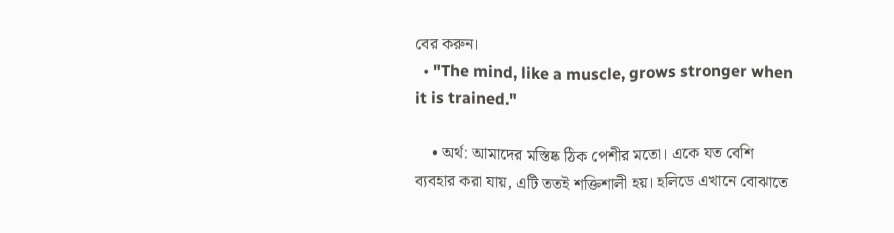বের করুন।
  • "The mind, like a muscle, grows stronger when it is trained."

    • অর্থ: আমাদের মস্তিষ্ক ঠিক পেশীর মতো। একে যত বেশি ব্যবহার করা যায়, এটি ততই শক্তিশালী হয়। হলিডে এখানে বোঝাতে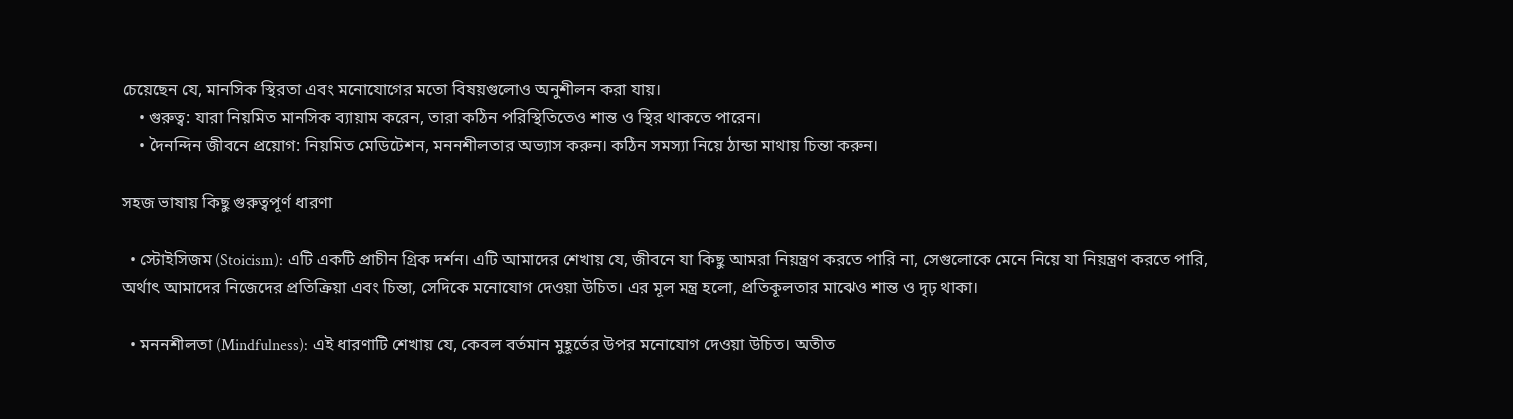চেয়েছেন যে, মানসিক স্থিরতা এবং মনোযোগের মতো বিষয়গুলোও অনুশীলন করা যায়।
    • গুরুত্ব: যারা নিয়মিত মানসিক ব্যায়াম করেন, তারা কঠিন পরিস্থিতিতেও শান্ত ও স্থির থাকতে পারেন।
    • দৈনন্দিন জীবনে প্রয়োগ: নিয়মিত মেডিটেশন, মননশীলতার অভ্যাস করুন। কঠিন সমস্যা নিয়ে ঠান্ডা মাথায় চিন্তা করুন।

সহজ ভাষায় কিছু গুরুত্বপূর্ণ ধারণা

  • স্টোইসিজম (Stoicism): এটি একটি প্রাচীন গ্রিক দর্শন। এটি আমাদের শেখায় যে, জীবনে যা কিছু আমরা নিয়ন্ত্রণ করতে পারি না, সেগুলোকে মেনে নিয়ে যা নিয়ন্ত্রণ করতে পারি, অর্থাৎ আমাদের নিজেদের প্রতিক্রিয়া এবং চিন্তা, সেদিকে মনোযোগ দেওয়া উচিত। এর মূল মন্ত্র হলো, প্রতিকূলতার মাঝেও শান্ত ও দৃঢ় থাকা।

  • মননশীলতা (Mindfulness): এই ধারণাটি শেখায় যে, কেবল বর্তমান মুহূর্তের উপর মনোযোগ দেওয়া উচিত। অতীত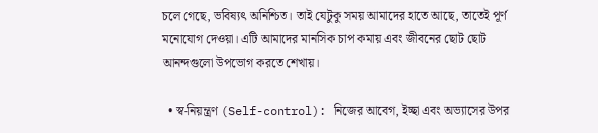চলে গেছে, ভবিষ্যৎ অনিশ্চিত। তাই যেটুকু সময় আমাদের হাতে আছে, তাতেই পূর্ণ মনোযোগ দেওয়া। এটি আমাদের মানসিক চাপ কমায় এবং জীবনের ছোট ছোট আনন্দগুলো উপভোগ করতে শেখায়।

  • স্ব-নিয়ন্ত্রণ (Self-control): নিজের আবেগ, ইচ্ছা এবং অভ্যাসের উপর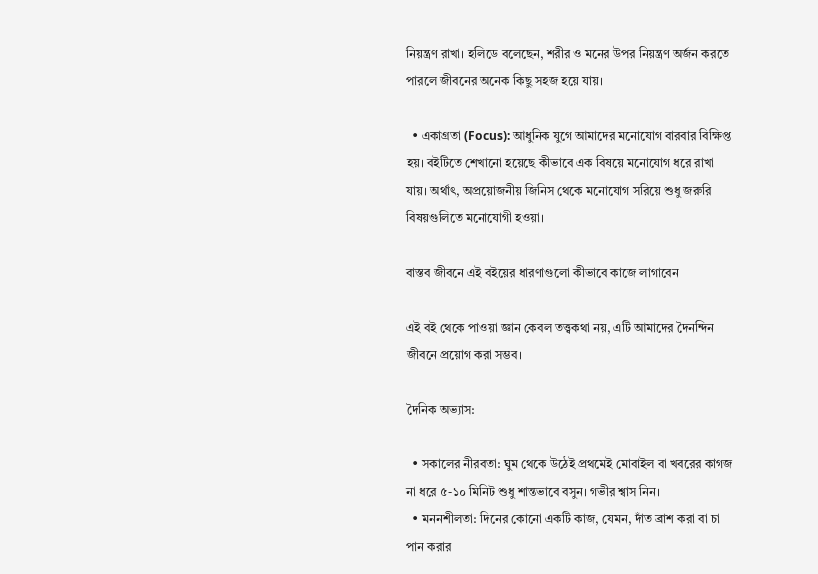নিয়ন্ত্রণ রাখা। হলিডে বলেছেন, শরীর ও মনের উপর নিয়ন্ত্রণ অর্জন করতে পারলে জীবনের অনেক কিছু সহজ হয়ে যায়।

  • একাগ্রতা (Focus): আধুনিক যুগে আমাদের মনোযোগ বারবার বিক্ষিপ্ত হয়। বইটিতে শেখানো হয়েছে কীভাবে এক বিষয়ে মনোযোগ ধরে রাখা যায়। অর্থাৎ, অপ্রয়োজনীয় জিনিস থেকে মনোযোগ সরিয়ে শুধু জরুরি বিষয়গুলিতে মনোযোগী হওয়া।

বাস্তব জীবনে এই বইয়ের ধারণাগুলো কীভাবে কাজে লাগাবেন

এই বই থেকে পাওয়া জ্ঞান কেবল তত্ত্বকথা নয়, এটি আমাদের দৈনন্দিন জীবনে প্রয়োগ করা সম্ভব।

দৈনিক অভ্যাস:

  • সকালের নীরবতা: ঘুম থেকে উঠেই প্রথমেই মোবাইল বা খবরের কাগজ না ধরে ৫-১০ মিনিট শুধু শান্তভাবে বসুন। গভীর শ্বাস নিন।
  • মননশীলতা: দিনের কোনো একটি কাজ, যেমন, দাঁত ব্রাশ করা বা চা পান করার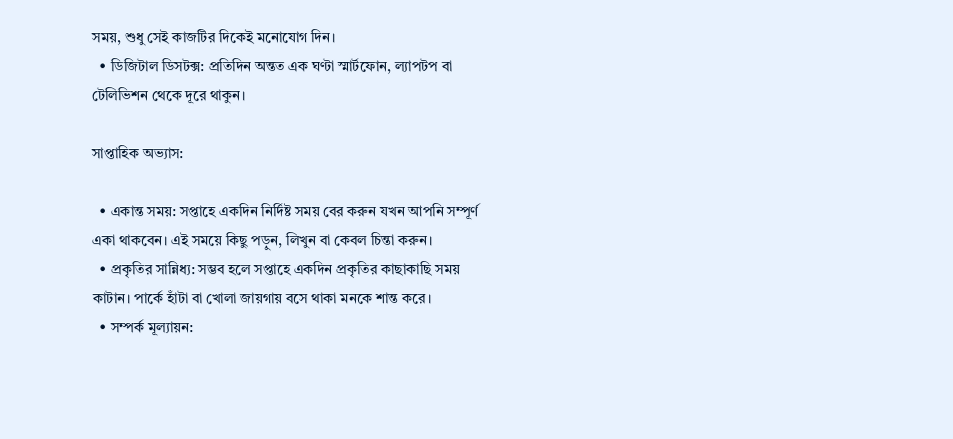সময়, শুধু সেই কাজটির দিকেই মনোযোগ দিন।
  • ডিজিটাল ডিসটক্স: প্রতিদিন অন্তত এক ঘণ্টা স্মার্টফোন, ল্যাপটপ বা টেলিভিশন থেকে দূরে থাকুন।

সাপ্তাহিক অভ্যাস:

  • একান্ত সময়: সপ্তাহে একদিন নির্দিষ্ট সময় বের করুন যখন আপনি সম্পূর্ণ একা থাকবেন। এই সময়ে কিছু পড়ুন, লিখুন বা কেবল চিন্তা করুন।
  • প্রকৃতির সান্নিধ্য: সম্ভব হলে সপ্তাহে একদিন প্রকৃতির কাছাকাছি সময় কাটান। পার্কে হাঁটা বা খোলা জায়গায় বসে থাকা মনকে শান্ত করে।
  • সম্পর্ক মূল্যায়ন: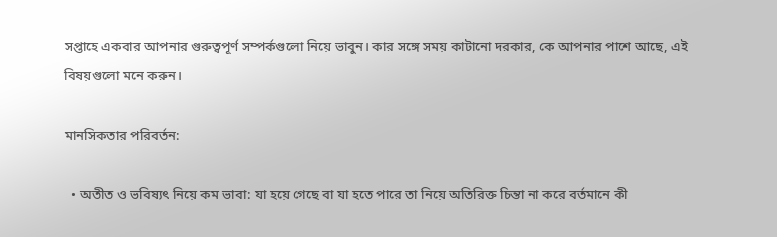সপ্তাহে একবার আপনার গুরুত্বপূর্ণ সম্পর্কগুলো নিয়ে ভাবুন। কার সঙ্গে সময় কাটানো দরকার, কে আপনার পাশে আছে, এই বিষয়গুলো মনে করুন।

মানসিকতার পরিবর্তন:

  • অতীত ও ভবিষ্যৎ নিয়ে কম ভাবা: যা হয়ে গেছে বা যা হতে পারে তা নিয়ে অতিরিক্ত চিন্তা না করে বর্তমানে কী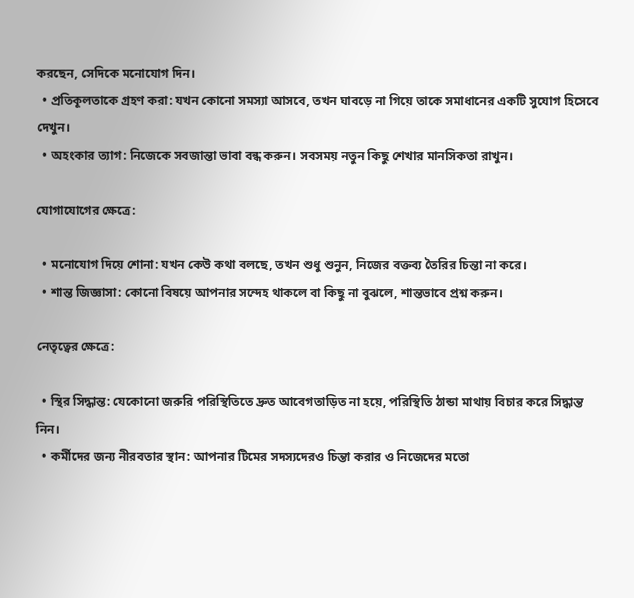করছেন, সেদিকে মনোযোগ দিন।
  • প্রতিকূলতাকে গ্রহণ করা: যখন কোনো সমস্যা আসবে, তখন ঘাবড়ে না গিয়ে তাকে সমাধানের একটি সুযোগ হিসেবে দেখুন।
  • অহংকার ত্যাগ: নিজেকে সবজান্তা ভাবা বন্ধ করুন। সবসময় নতুন কিছু শেখার মানসিকতা রাখুন।

যোগাযোগের ক্ষেত্রে:

  • মনোযোগ দিয়ে শোনা: যখন কেউ কথা বলছে, তখন শুধু শুনুন, নিজের বক্তব্য তৈরির চিন্তা না করে।
  • শান্ত জিজ্ঞাসা: কোনো বিষয়ে আপনার সন্দেহ থাকলে বা কিছু না বুঝলে, শান্তভাবে প্রশ্ন করুন।

নেতৃত্বের ক্ষেত্রে:

  • স্থির সিদ্ধান্ত: যেকোনো জরুরি পরিস্থিতিতে দ্রুত আবেগতাড়িত না হয়ে, পরিস্থিতি ঠান্ডা মাথায় বিচার করে সিদ্ধান্ত নিন।
  • কর্মীদের জন্য নীরবতার স্থান: আপনার টিমের সদস্যদেরও চিন্তা করার ও নিজেদের মতো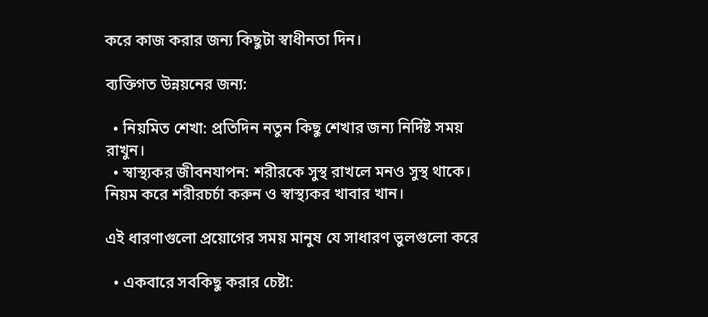করে কাজ করার জন্য কিছুটা স্বাধীনতা দিন।

ব্যক্তিগত উন্নয়নের জন্য:

  • নিয়মিত শেখা: প্রতিদিন নতুন কিছু শেখার জন্য নির্দিষ্ট সময় রাখুন।
  • স্বাস্থ্যকর জীবনযাপন: শরীরকে সুস্থ রাখলে মনও সুস্থ থাকে। নিয়ম করে শরীরচর্চা করুন ও স্বাস্থ্যকর খাবার খান।

এই ধারণাগুলো প্রয়োগের সময় মানুষ যে সাধারণ ভুলগুলো করে

  • একবারে সবকিছু করার চেষ্টা: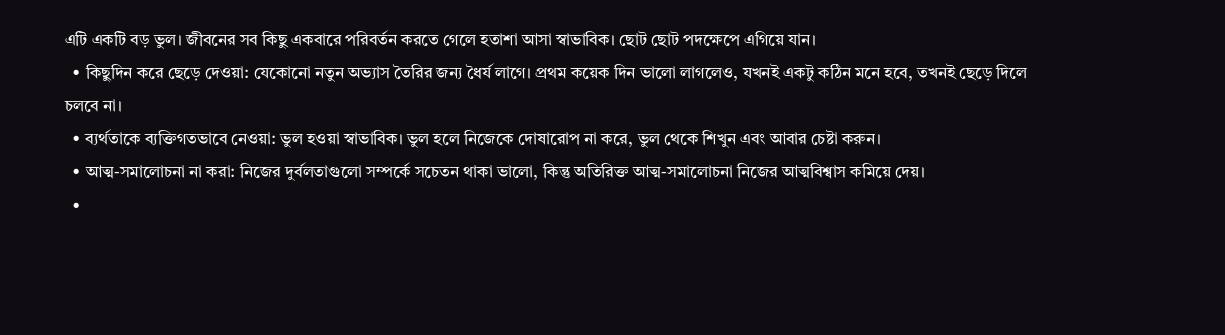এটি একটি বড় ভুল। জীবনের সব কিছু একবারে পরিবর্তন করতে গেলে হতাশা আসা স্বাভাবিক। ছোট ছোট পদক্ষেপে এগিয়ে যান।
  • কিছুদিন করে ছেড়ে দেওয়া: যেকোনো নতুন অভ্যাস তৈরির জন্য ধৈর্য লাগে। প্রথম কয়েক দিন ভালো লাগলেও, যখনই একটু কঠিন মনে হবে, তখনই ছেড়ে দিলে চলবে না।
  • ব্যর্থতাকে ব্যক্তিগতভাবে নেওয়া: ভুল হওয়া স্বাভাবিক। ভুল হলে নিজেকে দোষারোপ না করে, ভুল থেকে শিখুন এবং আবার চেষ্টা করুন।
  • আত্ম-সমালোচনা না করা: নিজের দুর্বলতাগুলো সম্পর্কে সচেতন থাকা ভালো, কিন্তু অতিরিক্ত আত্ম-সমালোচনা নিজের আত্মবিশ্বাস কমিয়ে দেয়।
  •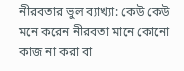নীরবতার ভুল ব্যাখ্যা: কেউ কেউ মনে করেন নীরবতা মানে কোনো কাজ না করা বা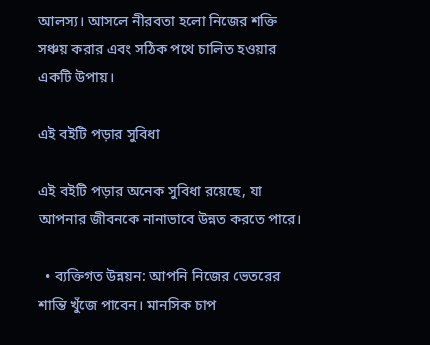আলস্য। আসলে নীরবতা হলো নিজের শক্তি সঞ্চয় করার এবং সঠিক পথে চালিত হওয়ার একটি উপায়।

এই বইটি পড়ার সুবিধা

এই বইটি পড়ার অনেক সুবিধা রয়েছে, যা আপনার জীবনকে নানাভাবে উন্নত করতে পারে।

  • ব্যক্তিগত উন্নয়ন: আপনি নিজের ভেতরের শান্তি খুঁজে পাবেন। মানসিক চাপ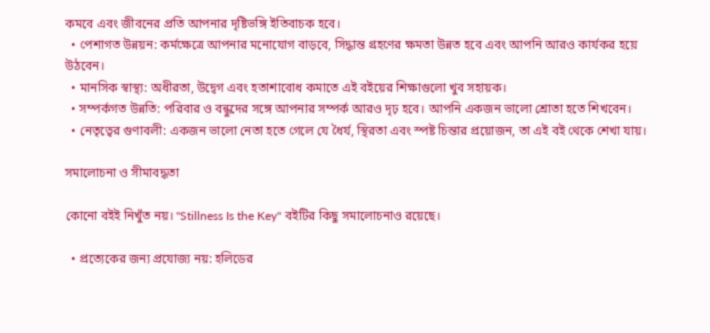কমবে এবং জীবনের প্রতি আপনার দৃষ্টিভঙ্গি ইতিবাচক হবে।
  • পেশাগত উন্নয়ন: কর্মক্ষেত্রে আপনার মনোযোগ বাড়বে, সিদ্ধান্ত গ্রহণের ক্ষমতা উন্নত হবে এবং আপনি আরও কার্যকর হয়ে উঠবেন।
  • মানসিক স্বাস্থ্য: অধীরতা, উদ্বেগ এবং হতাশাবোধ কমাতে এই বইয়ের শিক্ষাগুলো খুব সহায়ক।
  • সম্পর্কগত উন্নতি: পরিবার ও বন্ধুদের সঙ্গে আপনার সম্পর্ক আরও দৃঢ় হবে। আপনি একজন ভালো শ্রোতা হতে শিখবেন।
  • নেতৃত্বের গুণাবলী: একজন ভালো নেতা হতে গেলে যে ধৈর্য, স্থিরতা এবং স্পষ্ট চিন্তার প্রয়োজন, তা এই বই থেকে শেখা যায়।

সমালোচনা ও সীমাবদ্ধতা

কোনো বইই নিখুঁত নয়। "Stillness Is the Key" বইটির কিছু সমালোচনাও রয়েছে।

  • প্রত্যেকের জন্য প্রযোজ্য নয়: হলিডের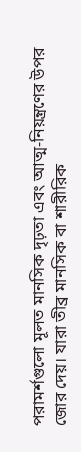পরামর্শগুলো মূলত মানসিক দৃঢ়তা এবং আত্ম-নিয়ন্ত্রণের উপর জোর দেয়। যারা তীব্র মানসিক বা শারীরিক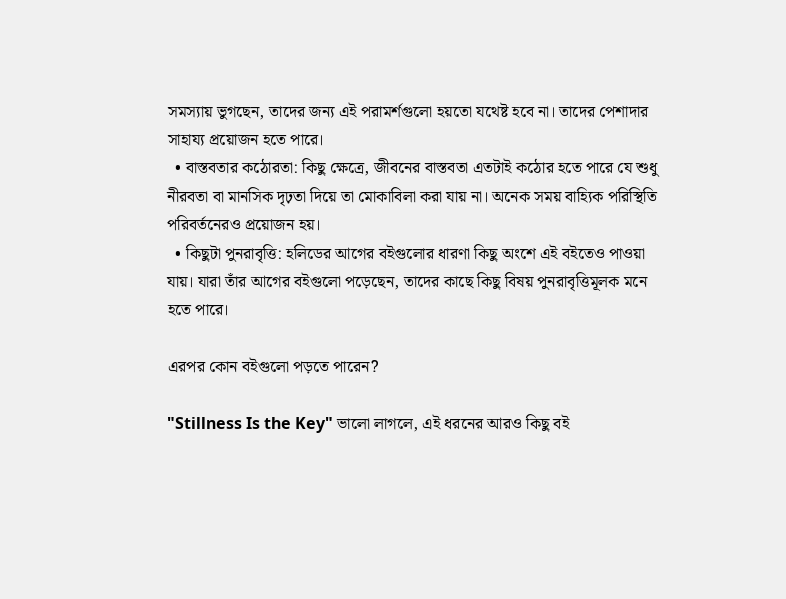সমস্যায় ভুগছেন, তাদের জন্য এই পরামর্শগুলো হয়তো যথেষ্ট হবে না। তাদের পেশাদার সাহায্য প্রয়োজন হতে পারে।
  • বাস্তবতার কঠোরতা: কিছু ক্ষেত্রে, জীবনের বাস্তবতা এতটাই কঠোর হতে পারে যে শুধু নীরবতা বা মানসিক দৃঢ়তা দিয়ে তা মোকাবিলা করা যায় না। অনেক সময় বাহ্যিক পরিস্থিতি পরিবর্তনেরও প্রয়োজন হয়।
  • কিছুটা পুনরাবৃত্তি: হলিডের আগের বইগুলোর ধারণা কিছু অংশে এই বইতেও পাওয়া যায়। যারা তাঁর আগের বইগুলো পড়েছেন, তাদের কাছে কিছু বিষয় পুনরাবৃত্তিমূলক মনে হতে পারে।

এরপর কোন বইগুলো পড়তে পারেন?

"Stillness Is the Key" ভালো লাগলে, এই ধরনের আরও কিছু বই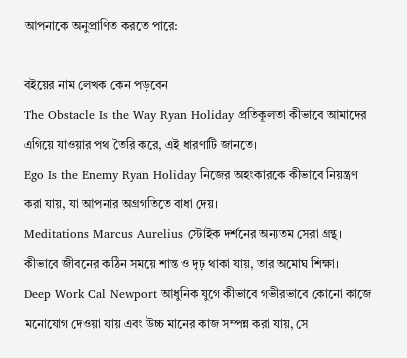আপনাকে অনুপ্রাণিত করতে পারে:

বইয়ের নাম লেখক কেন পড়বেন
The Obstacle Is the Way Ryan Holiday প্রতিকূলতা কীভাবে আমাদের এগিয়ে যাওয়ার পথ তৈরি করে, এই ধারণাটি জানতে।
Ego Is the Enemy Ryan Holiday নিজের অহংকারকে কীভাবে নিয়ন্ত্রণ করা যায়, যা আপনার অগ্রগতিতে বাধা দেয়।
Meditations Marcus Aurelius স্টোইক দর্শনের অন্যতম সেরা গ্রন্থ। কীভাবে জীবনের কঠিন সময়ে শান্ত ও দৃঢ় থাকা যায়, তার অমোঘ শিক্ষা।
Deep Work Cal Newport আধুনিক যুগে কীভাবে গভীরভাবে কোনো কাজে মনোযোগ দেওয়া যায় এবং উচ্চ মানের কাজ সম্পন্ন করা যায়, সে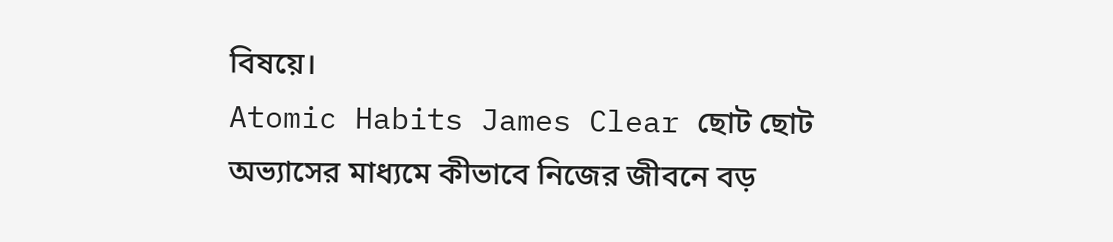বিষয়ে।
Atomic Habits James Clear ছোট ছোট অভ্যাসের মাধ্যমে কীভাবে নিজের জীবনে বড়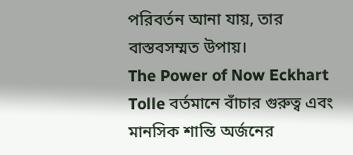পরিবর্তন আনা যায়, তার বাস্তবসম্মত উপায়।
The Power of Now Eckhart Tolle বর্তমানে বাঁচার গুরুত্ব এবং মানসিক শান্তি অর্জনের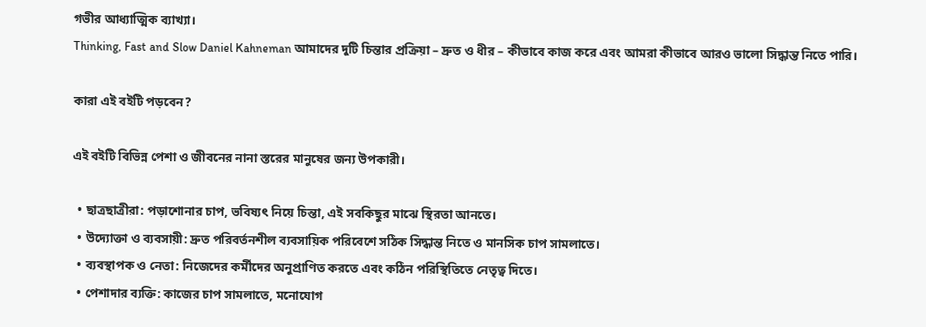গভীর আধ্যাত্মিক ব্যাখ্যা।
Thinking, Fast and Slow Daniel Kahneman আমাদের দুটি চিন্তার প্রক্রিয়া – দ্রুত ও ধীর – কীভাবে কাজ করে এবং আমরা কীভাবে আরও ভালো সিদ্ধান্ত নিতে পারি।

কারা এই বইটি পড়বেন?

এই বইটি বিভিন্ন পেশা ও জীবনের নানা স্তরের মানুষের জন্য উপকারী।

  • ছাত্রছাত্রীরা: পড়াশোনার চাপ, ভবিষ্যৎ নিয়ে চিন্তা, এই সবকিছুর মাঝে স্থিরতা আনতে।
  • উদ্যোক্তা ও ব্যবসায়ী: দ্রুত পরিবর্তনশীল ব্যবসায়িক পরিবেশে সঠিক সিদ্ধান্ত নিতে ও মানসিক চাপ সামলাতে।
  • ব্যবস্থাপক ও নেতা: নিজেদের কর্মীদের অনুপ্রাণিত করতে এবং কঠিন পরিস্থিতিতে নেতৃত্ব দিতে।
  • পেশাদার ব্যক্তি: কাজের চাপ সামলাতে, মনোযোগ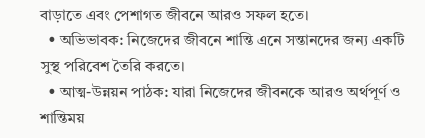বাড়াতে এবং পেশাগত জীবনে আরও সফল হতে।
  • অভিভাবক: নিজেদের জীবনে শান্তি এনে সন্তানদের জন্য একটি সুস্থ পরিবেশ তৈরি করতে।
  • আত্ম-উন্নয়ন পাঠক: যারা নিজেদের জীবনকে আরও অর্থপূর্ণ ও শান্তিময়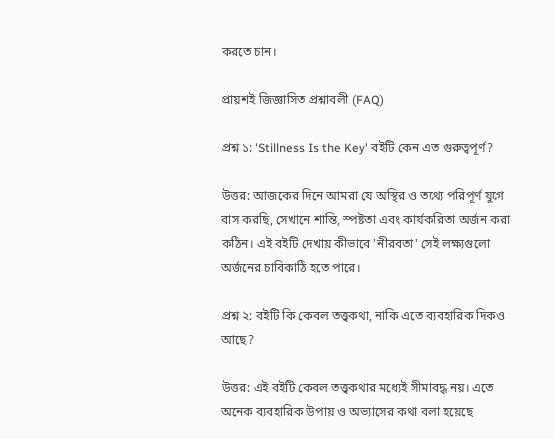করতে চান।

প্রায়শই জিজ্ঞাসিত প্রশ্নাবলী (FAQ)

প্রশ্ন ১: 'Stillness Is the Key' বইটি কেন এত গুরুত্বপূর্ণ?

উত্তর: আজকের দিনে আমরা যে অস্থির ও তথ্যে পরিপূর্ণ যুগে বাস করছি, সেখানে শান্তি, স্পষ্টতা এবং কার্যকরিতা অর্জন করা কঠিন। এই বইটি দেখায় কীভাবে 'নীরবতা' সেই লক্ষ্যগুলো অর্জনের চাবিকাঠি হতে পারে।

প্রশ্ন ২: বইটি কি কেবল তত্ত্বকথা, নাকি এতে ব্যবহারিক দিকও আছে?

উত্তর: এই বইটি কেবল তত্ত্বকথার মধ্যেই সীমাবদ্ধ নয়। এতে অনেক ব্যবহারিক উপায় ও অভ্যাসের কথা বলা হয়েছে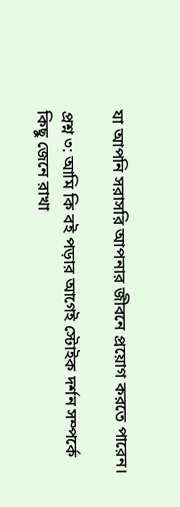যা আপনি সরাসরি আপনার জীবনে প্রয়োগ করতে পারেন।

প্রশ্ন ৩: আমি কি বই পড়ার আগেই স্টোইক দর্শন সম্পর্কে কিছু জেনে রাখা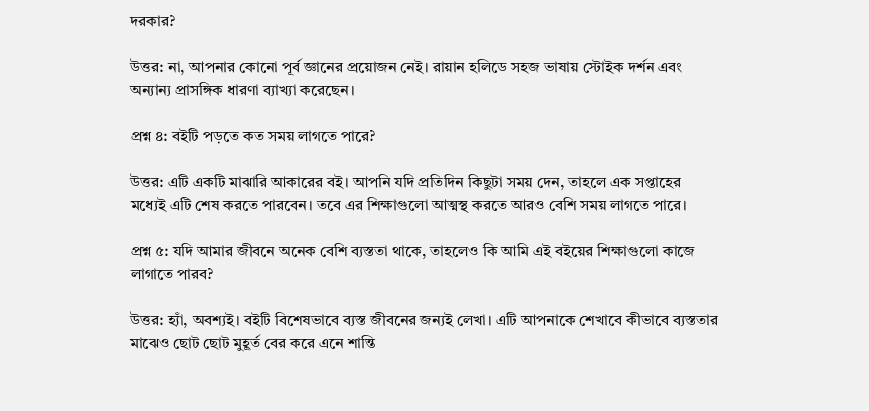দরকার?

উত্তর: না, আপনার কোনো পূর্ব জ্ঞানের প্রয়োজন নেই। রায়ান হলিডে সহজ ভাষায় স্টোইক দর্শন এবং অন্যান্য প্রাসঙ্গিক ধারণা ব্যাখ্যা করেছেন।

প্রশ্ন ৪: বইটি পড়তে কত সময় লাগতে পারে?

উত্তর: এটি একটি মাঝারি আকারের বই। আপনি যদি প্রতিদিন কিছুটা সময় দেন, তাহলে এক সপ্তাহের মধ্যেই এটি শেষ করতে পারবেন। তবে এর শিক্ষাগুলো আত্মস্থ করতে আরও বেশি সময় লাগতে পারে।

প্রশ্ন ৫: যদি আমার জীবনে অনেক বেশি ব্যস্ততা থাকে, তাহলেও কি আমি এই বইয়ের শিক্ষাগুলো কাজে লাগাতে পারব?

উত্তর: হ্যাঁ, অবশ্যই। বইটি বিশেষভাবে ব্যস্ত জীবনের জন্যই লেখা। এটি আপনাকে শেখাবে কীভাবে ব্যস্ততার মাঝেও ছোট ছোট মুহূর্ত বের করে এনে শান্তি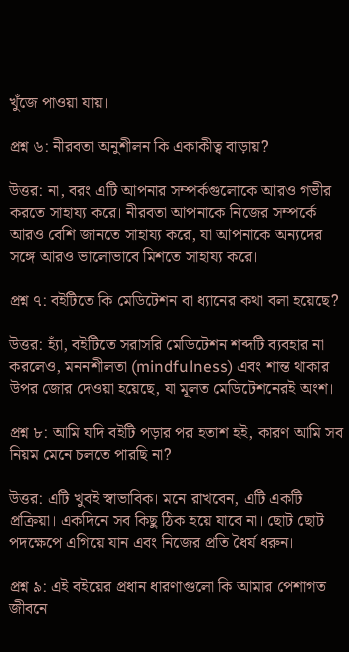খুঁজে পাওয়া যায়।

প্রশ্ন ৬: নীরবতা অনুশীলন কি একাকীত্ব বাড়ায়?

উত্তর: না, বরং এটি আপনার সম্পর্কগুলোকে আরও গভীর করতে সাহায্য করে। নীরবতা আপনাকে নিজের সম্পর্কে আরও বেশি জানতে সাহায্য করে, যা আপনাকে অন্যদের সঙ্গে আরও ভালোভাবে মিশতে সাহায্য করে।

প্রশ্ন ৭: বইটিতে কি মেডিটেশন বা ধ্যানের কথা বলা হয়েছে?

উত্তর: হ্যাঁ, বইটিতে সরাসরি মেডিটেশন শব্দটি ব্যবহার না করলেও, মননশীলতা (mindfulness) এবং শান্ত থাকার উপর জোর দেওয়া হয়েছে, যা মূলত মেডিটেশনেরই অংশ।

প্রশ্ন ৮: আমি যদি বইটি পড়ার পর হতাশ হই, কারণ আমি সব নিয়ম মেনে চলতে পারছি না?

উত্তর: এটি খুবই স্বাভাবিক। মনে রাখবেন, এটি একটি প্রক্রিয়া। একদিনে সব কিছু ঠিক হয়ে যাবে না। ছোট ছোট পদক্ষেপে এগিয়ে যান এবং নিজের প্রতি ধৈর্য ধরুন।

প্রশ্ন ৯: এই বইয়ের প্রধান ধারণাগুলো কি আমার পেশাগত জীবনে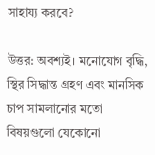সাহায্য করবে?

উত্তর: অবশ্যই। মনোযোগ বৃদ্ধি, স্থির সিদ্ধান্ত গ্রহণ এবং মানসিক চাপ সামলানোর মতো বিষয়গুলো যেকোনো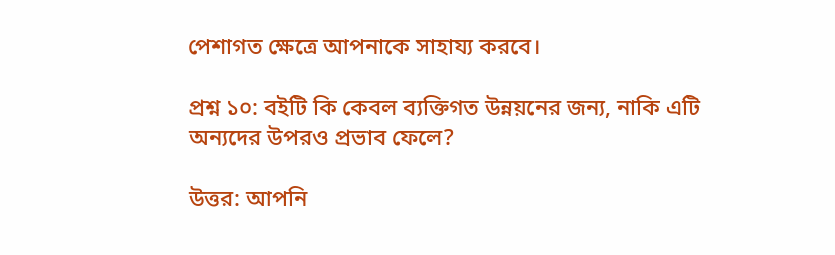পেশাগত ক্ষেত্রে আপনাকে সাহায্য করবে।

প্রশ্ন ১০: বইটি কি কেবল ব্যক্তিগত উন্নয়নের জন্য, নাকি এটি অন্যদের উপরও প্রভাব ফেলে?

উত্তর: আপনি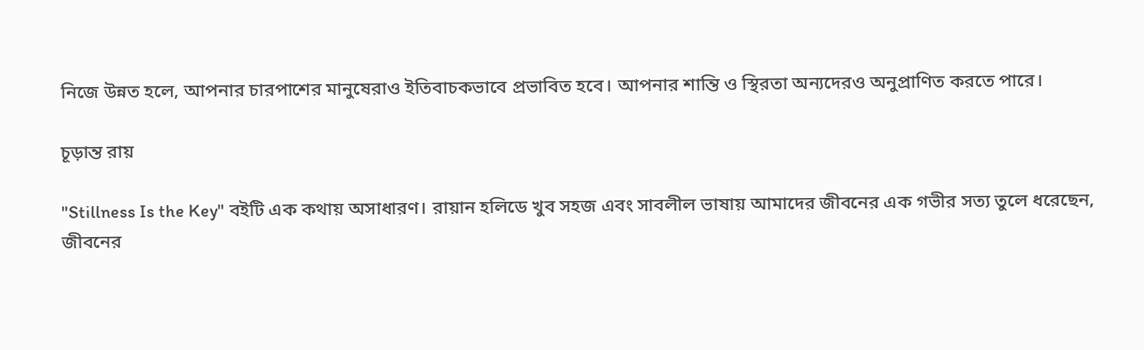নিজে উন্নত হলে, আপনার চারপাশের মানুষেরাও ইতিবাচকভাবে প্রভাবিত হবে। আপনার শান্তি ও স্থিরতা অন্যদেরও অনুপ্রাণিত করতে পারে।

চূড়ান্ত রায়

"Stillness Is the Key" বইটি এক কথায় অসাধারণ। রায়ান হলিডে খুব সহজ এবং সাবলীল ভাষায় আমাদের জীবনের এক গভীর সত্য তুলে ধরেছেন, জীবনের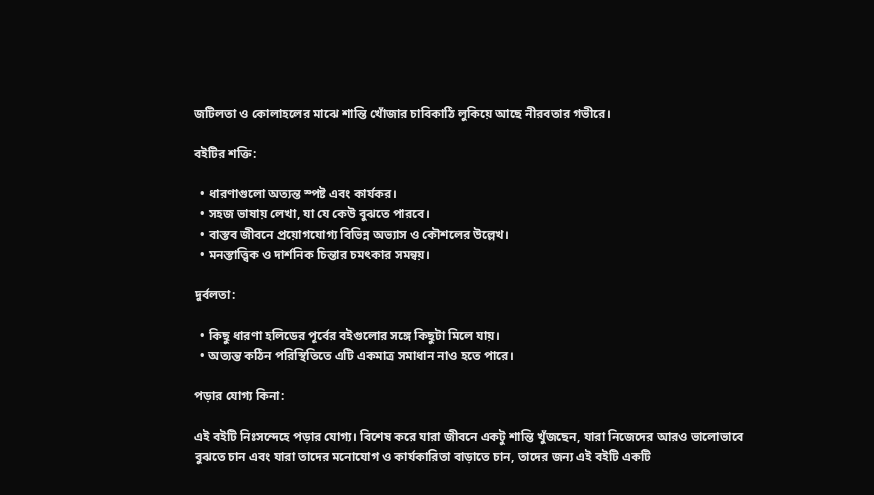জটিলতা ও কোলাহলের মাঝে শান্তি খোঁজার চাবিকাঠি লুকিয়ে আছে নীরবতার গভীরে।

বইটির শক্তি:

  • ধারণাগুলো অত্যন্ত স্পষ্ট এবং কার্যকর।
  • সহজ ভাষায় লেখা, যা যে কেউ বুঝতে পারবে।
  • বাস্তব জীবনে প্রয়োগযোগ্য বিভিন্ন অভ্যাস ও কৌশলের উল্লেখ।
  • মনস্তাত্ত্বিক ও দার্শনিক চিন্তার চমৎকার সমন্বয়।

দুর্বলতা:

  • কিছু ধারণা হলিডের পূর্বের বইগুলোর সঙ্গে কিছুটা মিলে যায়।
  • অত্যন্ত কঠিন পরিস্থিতিতে এটি একমাত্র সমাধান নাও হতে পারে।

পড়ার যোগ্য কিনা:

এই বইটি নিঃসন্দেহে পড়ার যোগ্য। বিশেষ করে যারা জীবনে একটু শান্তি খুঁজছেন, যারা নিজেদের আরও ভালোভাবে বুঝতে চান এবং যারা তাদের মনোযোগ ও কার্যকারিতা বাড়াতে চান, তাদের জন্য এই বইটি একটি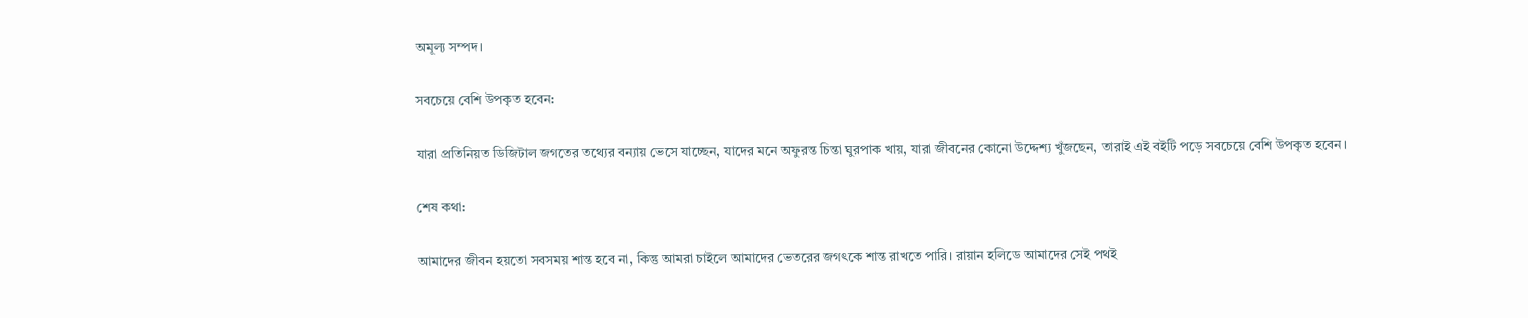অমূল্য সম্পদ।

সবচেয়ে বেশি উপকৃত হবেন:

যারা প্রতিনিয়ত ডিজিটাল জগতের তথ্যের বন্যায় ভেসে যাচ্ছেন, যাদের মনে অফুরন্ত চিন্তা ঘুরপাক খায়, যারা জীবনের কোনো উদ্দেশ্য খুঁজছেন, তারাই এই বইটি পড়ে সবচেয়ে বেশি উপকৃত হবেন।

শেষ কথা:

আমাদের জীবন হয়তো সবসময় শান্ত হবে না, কিন্তু আমরা চাইলে আমাদের ভেতরের জগৎকে শান্ত রাখতে পারি। রায়ান হলিডে আমাদের সেই পথই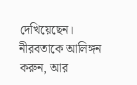দেখিয়েছেন। নীরবতাকে আলিঙ্গন করুন, আর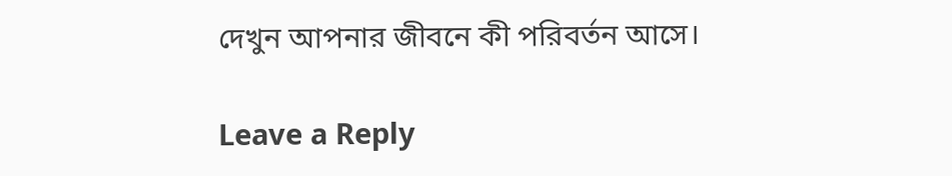দেখুন আপনার জীবনে কী পরিবর্তন আসে।

Leave a Reply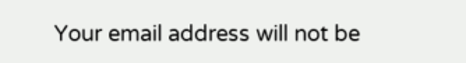Your email address will not be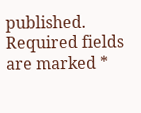published. Required fields are marked *